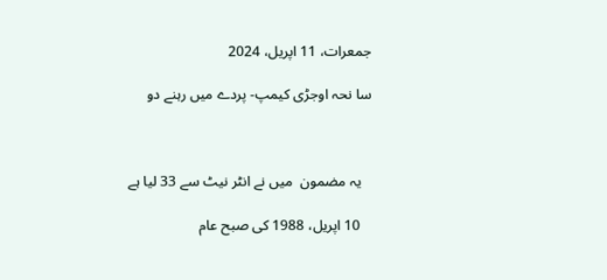جمعرات، 11 اپریل، 2024

سا نحہ اوجڑی کیمپ- پردے میں رہنے دو



   یہ مضمون  میں نے انٹر نیٹ سے 33 لیا ہے

   10 اپریل، 1988 کی صبح عام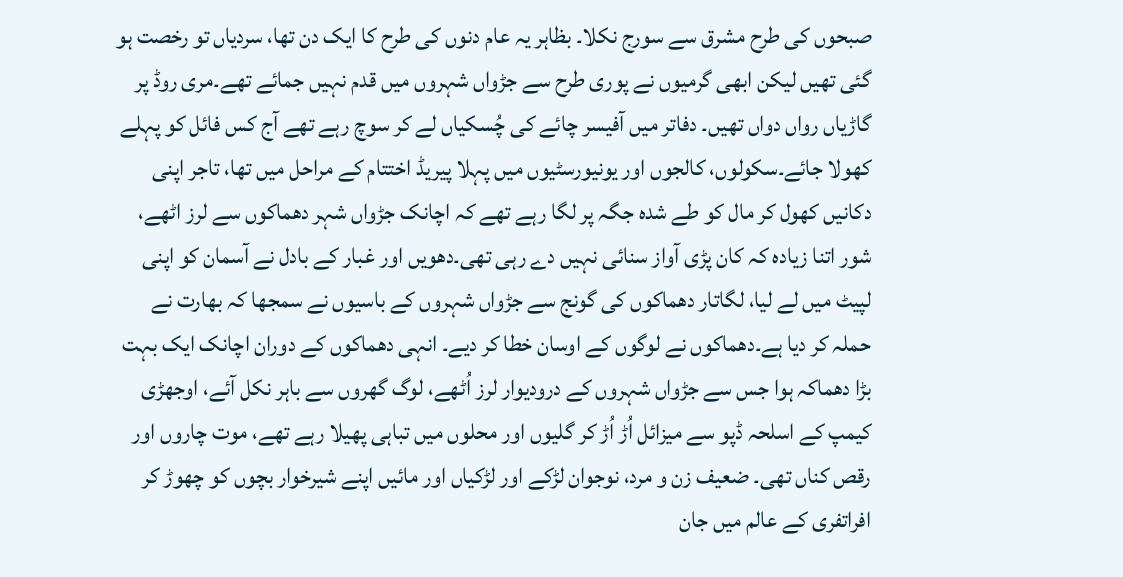صبحوں کی طرح مشرق سے سورج نکلا۔ بظاہر یہ عام دنوں کی طرح کا ایک دن تھا، سردیاں تو رخصت ہو گئی تھیں لیکن ابھی گرمیوں نے پوری طرح سے جڑواں شہروں میں قدم نہیں جمائے تھے۔مری روڈ پر گاڑیاں رواں دواں تھیں۔ دفاتر میں آفیسر چائے کی چُسکیاں لے کر سوچ رہے تھے آج کس فائل کو پہلے کھولا جائے۔سکولوں، کالجوں اور یونیورسٹیوں میں پہلا پیریڈ اختتام کے مراحل میں تھا، تاجر اپنی دکانیں کھول کر مال کو طے شدہ جگہ پر لگا رہے تھے کہ اچانک جڑواں شہر دھماکوں سے لرز اٹھے، شور اتنا زیادہ کہ کان پڑی آواز سنائی نہیں دے رہی تھی۔دھویں اور غبار کے بادل نے آسمان کو اپنی لپیٹ میں لے لیا، لگاتار دھماکوں کی گونج سے جڑواں شہروں کے باسیوں نے سمجھا کہ بھارت نے حملہ کر دیا ہے۔دھماکوں نے لوگوں کے اوسان خطا کر دیے۔ انہی دھماکوں کے دوران اچانک ایک بہت بڑا دھماکہ ہوا جس سے جڑواں شہروں کے درودیوار لرز اُٹھے، لوگ گھروں سے باہر نکل آئے، اوجھڑی کیمپ کے اسلحہ ڈپو سے میزائل اُڑ اُڑ کر گلیوں اور محلوں میں تباہی پھیلا رہے تھے، موت چاروں اور رقص کناں تھی۔ ضعیف زن و مرد، نوجوان لڑکے اور لڑکیاں اور مائیں اپنے شیرخوار بچوں کو چھوڑ کر افراتفری کے عالم میں جان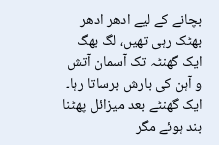بچانے کے لیے ادھر ادھر بھٹک رہی تھیں، لگ بھگ ایک گھنٹہ تک آسمان آتش و آہن کی بارش برساتا رہا۔ ایک گھنٹے بعد میزائل پھٹنا بند ہوئے مگر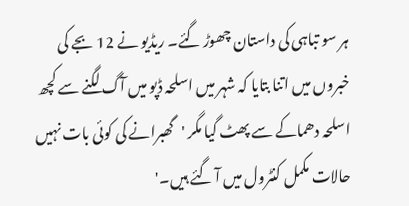ہر سو تباہی کی داستان چھوڑ گئے۔ ریڈیو نے 12 بجے کی خبروں میں اتنا بتایا کہ شہر میں اسلحہ ڈپو میں آگ لگنے سے کچھ اسلحہ دھماکے سے پھٹ گیا مگر 'گھبرانے کی کوئی بات نہیں حالات مکمل کنٹرول میں آ گئے ہیں۔'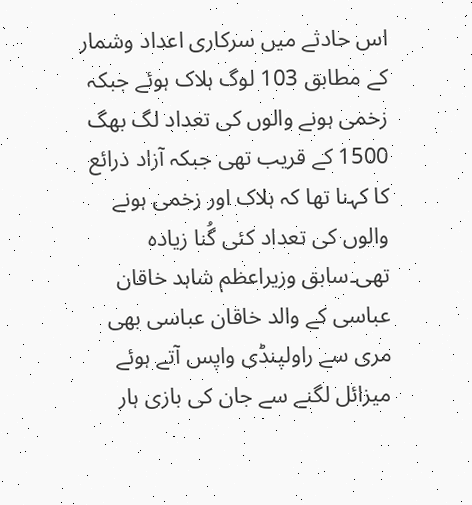اس حادثے میں سرکاری اعداد وشمار کے مطابق 103 لوگ ہلاک ہوئے جبکہ زخمی ہونے والوں کی تعداد لگ بھگ 1500 کے قریب تھی جبکہ آزاد ذرائع کا کہنا تھا کہ ہلاک اور زخمی ہونے والوں کی تعداد کئی گُنا زیادہ تھی۔سابق وزیراعظم شاہد خاقان عباسی کے والد خاقان عباسی بھی مری سے راولپنڈی واپس آتے ہوئے میزائل لگنے سے جان کی بازی ہار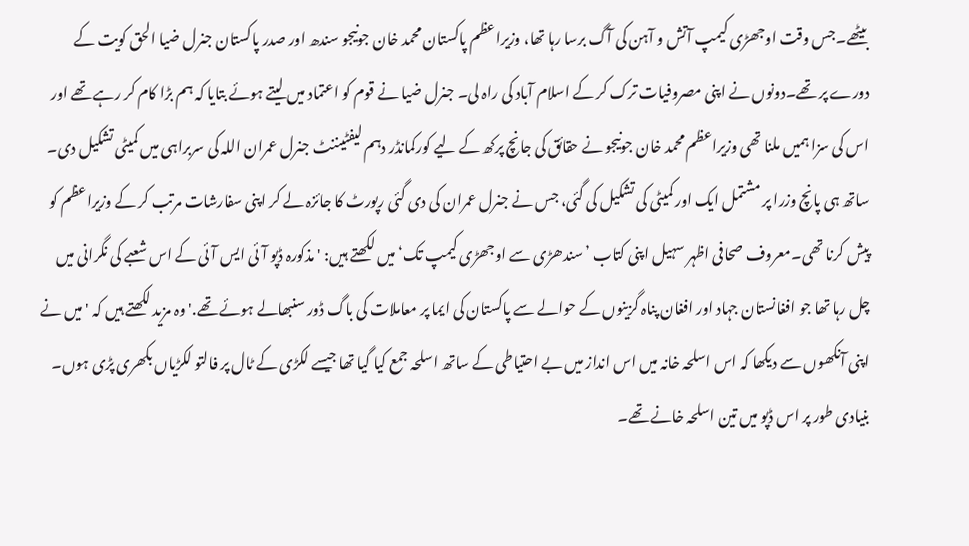بیٹھے۔جس وقت اوجھڑی کیمپ آتش و آہن کی آگ برسا رہا تھا، وزیراعظم پاکستان محمد خان جونیجو سندھ اور صدر پاکستان جنرل ضیا الحق کویت کے دورے پر تھے۔دونوں نے اپنی مصروفیات ترک کر کے اسلام آباد کی راہ لی۔ جنرل ضیا نے قوم کو اعتماد میں لیتے ہوئے بتایا کہ ہم بڑا کام کر رہے تھے اور اس کی سزا ہمیں ملنا تھی وزیراعظم محمد خان جونیجو نے حقائق کی جانچ پرکھ کے لیے کورکمانڈر دہم لیفٹیننٹ جنرل عمران اللہ کی سربراہی میں کمیٹی تشکیل دی۔ ساتھ ہی پانچ وزرا پر مشتمل ایک اور کمیٹی کی تشکیل کی گئی، جس نے جنرل عمران کی دی گئی رپورٹ کا جائزہ لے کر اپنی سفارشات مرتب کر کے وزیراعظم کو پیش کرنا تھی۔معروف صحافی اظہر سہیل اپنی کتاب ’سندھڑی سے اوجھڑی کیمپ تک‘ میں لکھتے ہیں: 'مذکورہ ڈپو آئی ایس آئی کے اس شعبے کی نگرانی میں چل رہا تھا جو افغانستان جہاد اور افغان پناہ گزینوں کے حوالے سے پاکستان کی ایما پر معاملات کی باگ ڈور سنبھالے ہوئے تھے.'وہ مزید لکھتے ہیں کہ 'میں نے اپنی آنکھوں سے دیکھا کہ اس اسلحہ خانہ میں اس انداز میں بے احتیاطی کے ساتھ اسلحہ جمع کیا گیا تھا جیسے لکڑی کے ٹال پر فالتو لکڑیاں بکھری پڑی ہوں۔ بنیادی طور پر اس ڈپو میں تین اسلحہ خانے تھے۔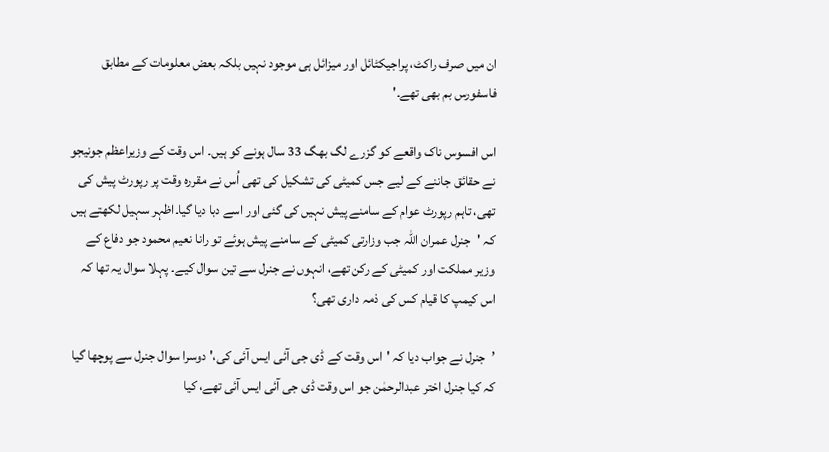ان میں صرف راکٹ، پراجیکٹائل اور میزائل ہی موجود نہیں بلکہ بعض معلومات کے مطابق فاسفورس بم بھی تھے۔'

اس افسوس ناک واقعے کو گزرے لگ بھگ 33 سال ہونے کو ہیں۔ اس وقت کے وزیراعظم جونیجو نے حقائق جاننے کے لیے جس کمیٹی کی تشکیل کی تھی اُس نے مقررہ وقت پر رپورٹ پیش کی تھی، تاہم رپورٹ عوام کے سامنے پیش نہیں کی گئی اور اسے دبا دیا گیا۔اظہر سہیل لکھتے ہیں کہ 'جنرل عمران اللہ جب وزارتی کمیٹی کے سامنے پیش ہوئے تو رانا نعیم محمود جو دفاع کے وزیر مملکت اور کمیٹی کے رکن تھے، انہوں نے جنرل سے تین سوال کیے۔ پہلا سوال یہ تھا کہ اس کیمپ کا قیام کس کی ذمہ داری تھی؟

’جنرل نے جواب دیا کہ 'اس وقت کے ڈی جی آئی ایس آئی کی،' دوسرا سوال جنرل سے پوچھا گیا کہ کیا جنرل اختر عبدالرحمٰن جو اس وقت ڈی جی آئی ایس آئی تھے، کیا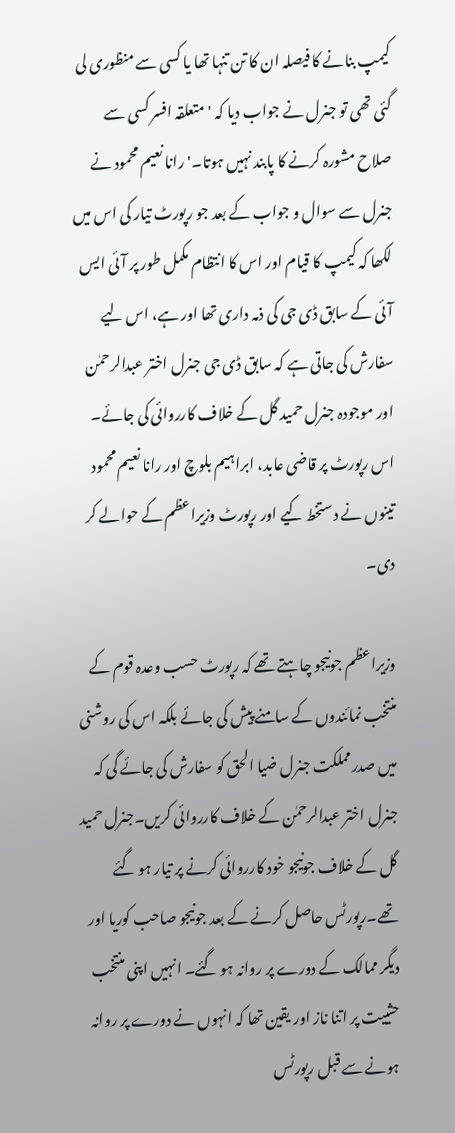کیمپ بنانے کا فیصلہ ان کا تن تنہا تھا یا کسی سے منظوری لی گئی تھی تو جنرل نے جواب دیا کہ 'متعلقہ افسر کسی سے صلاح مشورہ کرنے کا پابند نہیں ہوتا۔'رانا نعیم محمود نے جنرل سے سوال و جواب کے بعد جو رپورٹ تیار کی اس میں لکھا کہ کیمپ کا قیام اور اس کا انتظام مکمل طور پر آئی ایس آئی کے سابق ڈی جی کی ذمہ داری تھا اور ہے، اس لیے سفارش کی جاتی ہے کہ سابق ڈی جی جنرل اختر عبدالرحمٰن اور موجودہ جنرل حمید گل کے خلاف کارروائی کی جائے۔ اس رپورٹ پر قاضی عابد، ابراہیم بلوچ اور رانا نعیم محمود تینوں نے دستخط کیے اور رپورٹ وزیراعظم کے حوالے کر دی۔

وزیراعظم جونیجو چاہتے تھے کہ رپورٹ حسب وعدہ قوم کے منتخب نمائندوں کے سامنے پیش کی جائے بلکہ اس کی روشنی میں صدرمملکت جنرل ضیا الحق کو سفارش کی جائے گی کہ جنرل اختر عبدالرحمٰن کے خلاف کارروائی کریں۔جنرل حمید گل کے خلاف جونیجو خود کارروائی کرنے پر تیار ہو گئے تھے۔رپورٹس حاصل کرنے کے بعد جونیجو صاحب کوریا اور دیگر ممالک کے دورے پر روانہ ہو گئے۔ انہیں اپنی منتخب حثییت پر اتنا ناز اور یقین تھا کہ انہوں نے دورے پر روانہ ہونے سے قبل رپورٹس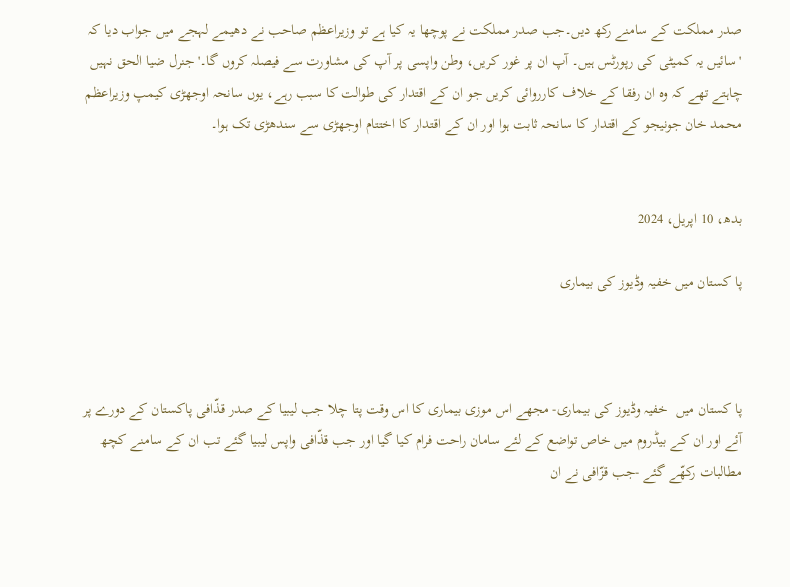صدر مملکت کے سامنے رکھ دیں۔جب صدر مملکت نے پوچھا یہ کیا ہے تو وزیراعظم صاحب نے دھیمے لہجے میں جواب دیا کہ 'سائیں یہ کمیٹی کی رپورٹس ہیں۔ آپ ان پر غور کریں، وطن واپسی پر آپ کی مشاورت سے فیصلہ کروں گا۔'جنرل ضیا الحق نہیں چاہتے تھے کہ وہ ان رفقا کے خلاف کارروائی کریں جو ان کے اقتدار کی طوالت کا سبب رہے، یوں سانحہ اوجھڑی کیمپ وزیراعظم محمد خان جونیجو کے اقتدار کا سانحہ ثابت ہوا اور ان کے اقتدار کا اختتام اوجھڑی سے سندھڑی تک ہوا۔


بدھ، 10 اپریل، 2024

پا کستان میں خفیہ وڈیوز کی بیماری



پا کستان میں  خفیہ وڈیوز کی بیماری- مجھے اس موزی بیماری کا اس وقت پتا چلا جب لیبیا کے صدر قذّافی پاکستان کے دورے پر آئے اور ان کے بیڈروم میں خاص تواضع کے لئے سامان راحت فرام کیا گیا اور جب قذّافی واپس لیبیا گئے تب ان کے سامنے کچھ مطالبات رکھّے گئے -جب قزّافی نے ان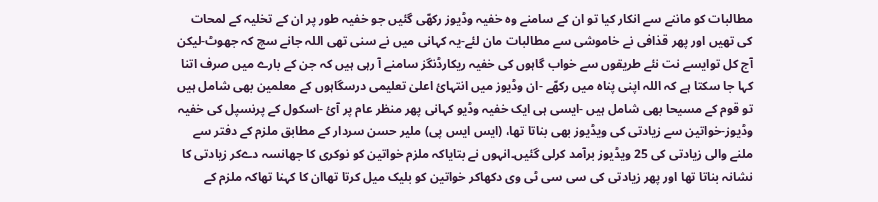مطالبات کو ماننے سے انکار کیا تو ان کے سامنے وہ خفیہ وڈیوز رکھّی گئیں جو خفیہ طور پر ان کے تخلیہ کے لمحات کی تھیں اور پھر قذافی نے خاموشی سے مطالبات مان لئے-یہ کہانی میں نے سنی تھی اللہ جانے سچ کہ جھوٹ-لیکن آج کل توایسے نت نئے طریقوں سے خواب گاہوں کی خفیہ ریکارڈنگز سامنے آ رہی ہیں کہ جن کے بارے میں صرف اتنا کہا جا سکتا ہے کہ اللہ اپنی پناہ میں رکھّے -ان وڈیوز میں انتہائ اعلیٰ تعلیمی درسگاہوں کے معلمین بھی شامل ہیں تو قوم کے مسیحا بھی شامل ہیں -ایسی ہی ایک خفیہ وڈیو کہانی پھر منظر عام پر آئ -اسکول کے پرنسپل کی خفیہ وڈیوز-خواتین سے زیادتی کی ویڈیوز بھی بناتا تھا، (ایس ایس پی) ملیر حسن سردار کے مطابق ملزم کے دفتر سے ملنے والی زیادتی کی 25 ویڈیوز برآمد کرلی گئیں۔انہوں نے بتایاکہ ملزم خواتین کو نوکری کا جھانسہ دےکر زیادتی کا نشانہ بناتا تھا اور پھر زیادتی کی سی سی ٹی وی دکھاکر خواتین کو بلیک میل کرتا تھاان کا کہنا تھاکہ ملزم کے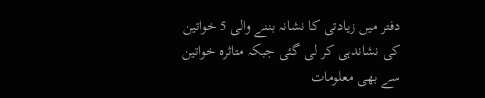دفتر میں زیادتی کا نشانہ بننے والی 5 خواتین کی نشاندہی کر لی گئی جبکہ متاثرہ خواتین سے بھی معلومات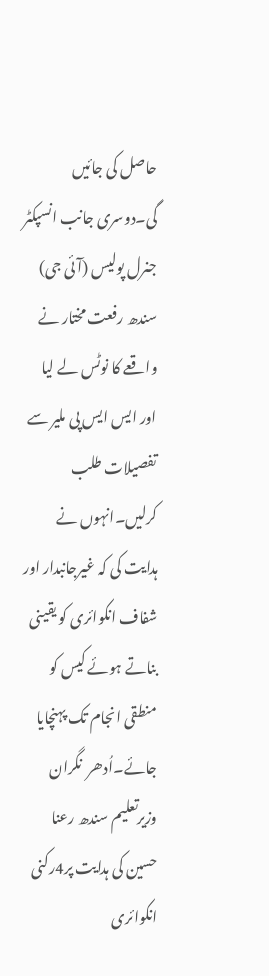حاصل کی جائیں گی۔دوسری جانب انسپکٹر جنرل پولیس (آئی جی) سندھ رفعت مختار نے واقعے کا نوٹس لے لیا اور ایس ایس پی ملیر سے تفصیلات طلب کرلیں۔انہوں نے ہدایت کی کہ غیرجانبدار اور شفاف انکوائری کو یقینی بناتے ہوئے کیس کو منطقی انجام تک پہنچایا جائے۔اُدھر  نگران وزیرتعلیم سندھ رعنا حسین کی ہدایت پر4رکنی انکوائری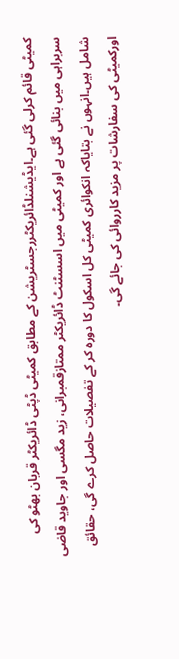کمیٹی قائم کرلی گئی ہے۔ایڈیشنلڈائریکٹررجسٹریشن کے مطابق کمیٹی ڈپٹی ڈائریکٹر قربان بھٹو کی سربراہی میں بنائی گئی ہے اور کمیٹی میں اسسٹنٹ ڈائریکٹر ممتازقمبرانی، زید مگسی اور جاوید قاضی شامل ہیں۔انہوں نے بتایاکہ انکوائری کمیٹی کل اسکول کا دورہ کر کے تفصیلات حاصل کرے گی، حقائق اورکمیٹی کی سفارشات پر مزید کارروائی کی جائے گی۔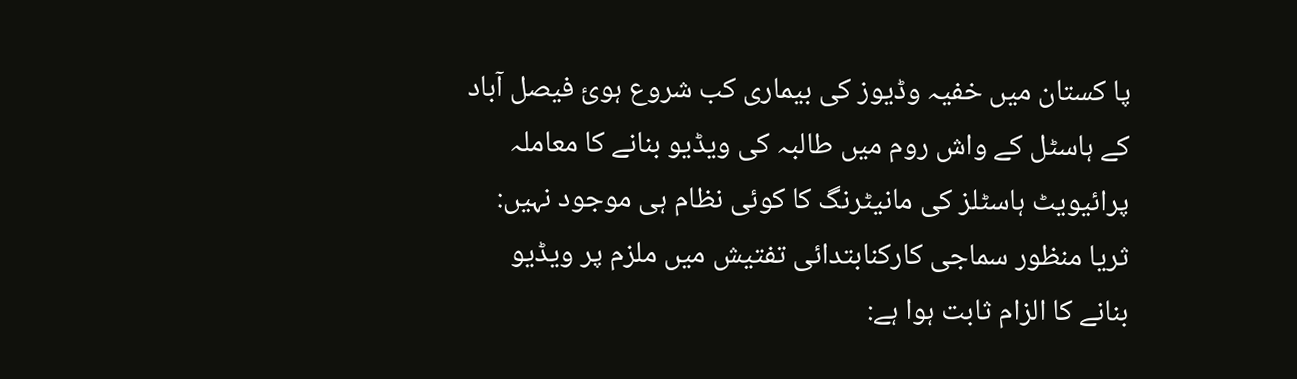پا کستان میں خفیہ وڈیوز کی بیماری کب شروع ہوئ فیصل آباد کے ہاسٹل کے واش روم میں طالبہ کی ویڈیو بنانے کا معاملہ پرائیویٹ ہاسٹلز کی مانیٹرنگ کا کوئی نظام ہی موجود نہیں: ثریا منظور سماجی کارکنابتدائی تفتیش میں ملزم پر ویڈیو بنانے کا الزام ثابت ہوا ہے: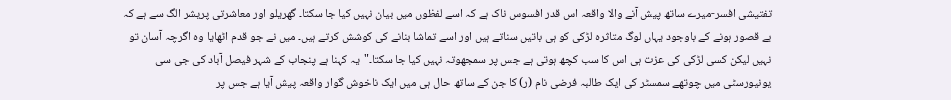تفتیشی افسر-میرے ساتھ پیش آنے والا واقعہ اس قدر افسوس ناک ہے کہ اسے لفظوں میں بیان نہیں کیا جا سکتا۔ گھریلو اور معاشرتی پریشر الگ سے ہے کہ بے قصور ہونے کے باوجود یہاں لوگ متاثرہ لڑکی کو ہی باتیں سناتے ہیں اور اسے تماشا بنانے کی کوشش کرتے ہیں۔ میں نے جو قدم اٹھایا وہ اگرچہ آسان تو نہیں لیکن کسی لڑکی کی عزت ہی اس کا سب کچھ ہوتی ہے جس پر سمجھوتہ نہیں کیا جا سکتا۔"یہ کہنا ہے پنجاب کے شہر فیصل آباد کی جی سی یونیورسٹی میں چوتھے سمسٹر کی ایک طالبہ فرضی نام (ر) کا جن کے ساتھ حال ہی میں ایک ناخوش گوار واقعہ پیش آیا ہے جس پر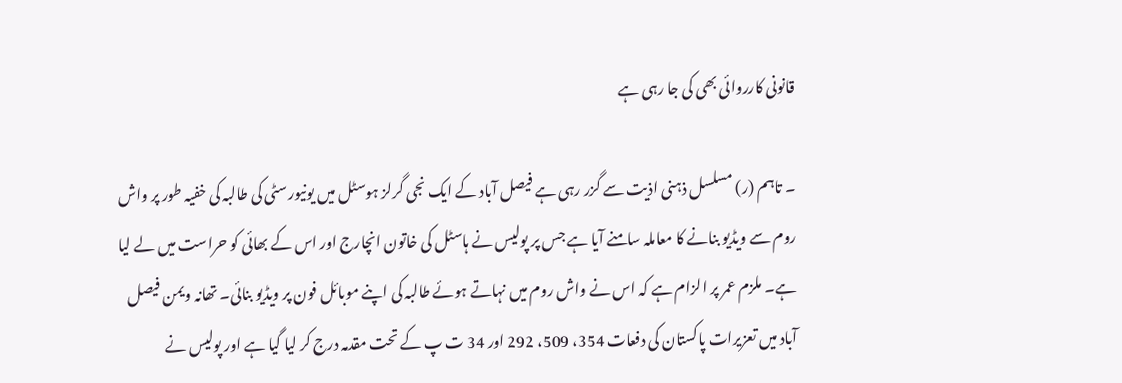قانونی کارروائی بھی کی جا رہی ہے

۔ تاہم (ر) مسلسل ذہنی اذیت سے گزر رہی ہے فیصل آباد کے ایک نجی گرلز ہوسٹل میں یونیورسٹی کی طالبہ کی خفیہ طور پر واش روم سے ویڈیو بنانے کا معاملہ سامنے آیا ہے جس پر پولیس نے ہاسٹل کی خاتون انچارج اور اس کے بھائی کو حراست میں لے لیا ہے۔ ملزم عمر پر الزام ہے کہ اس نے واش روم میں نہاتے ہوئے طالبہ کی اپنے موبائل فون پر ویڈیو بنائی۔ تھانہ ویمن فیصل آباد میں تعزیرات پاکستان کی دفعات 354، 509، 292 اور 34 ت پ کے تحت مقدمہ درج کر لیا گیا ہے اور پولیس نے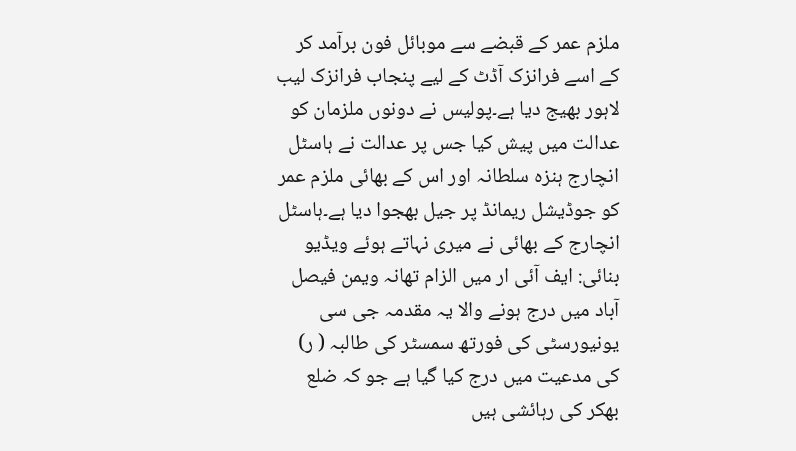ملزم عمر کے قبضے سے موبائل فون برآمد کر کے اسے فرانزک آڈٹ کے لیے پنجاب فرانزک لیب لاہور بھیج دیا ہے۔پولیس نے دونوں ملزمان کو عدالت میں پیش کیا جس پر عدالت نے ہاسٹل انچارج ہنزہ سلطانہ اور اس کے بھائی ملزم عمر کو جوڈیشل ریمانڈ پر جیل بھجوا دیا ہے۔ہاسٹل انچارج کے بھائی نے میری نہاتے ہوئے ویڈیو بنائی: ایف آئی ار میں الزام تھانہ ویمن فیصل آباد میں درج ہونے والا یہ مقدمہ جی سی یونیورسٹی کی فورتھ سمسٹر کی طالبہ ( ر) کی مدعیت میں درج کیا گیا ہے جو کہ ضلع بھکر کی رہائشی ہیں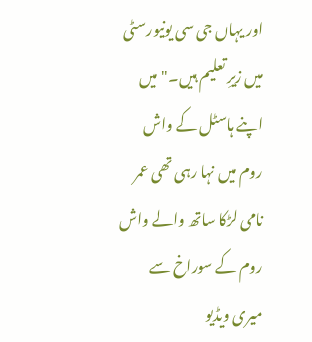اور یہاں جی سی یونیورسٹی میں زیرِ تعلیم ہیں۔"میں اپنے ہاسٹل کے واش روم میں نہا رہی تھی عمر نامی لڑکا ساتھ والے واش روم کے سوراخ سے میری ویڈیو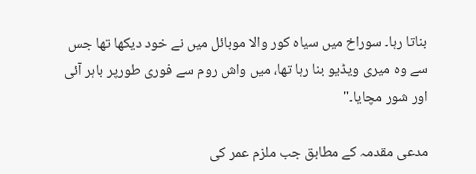بناتا رہا۔ سوراخ میں سیاہ کور والا موبائل میں نے خود دیکھا تھا جس سے وہ میری ویڈیو بنا رہا تھا، میں واش روم سے فوری طورپر باہر آئی اور شور مچایا۔"

مدعی مقدمہ کے مطابق جب ملزم عمر کی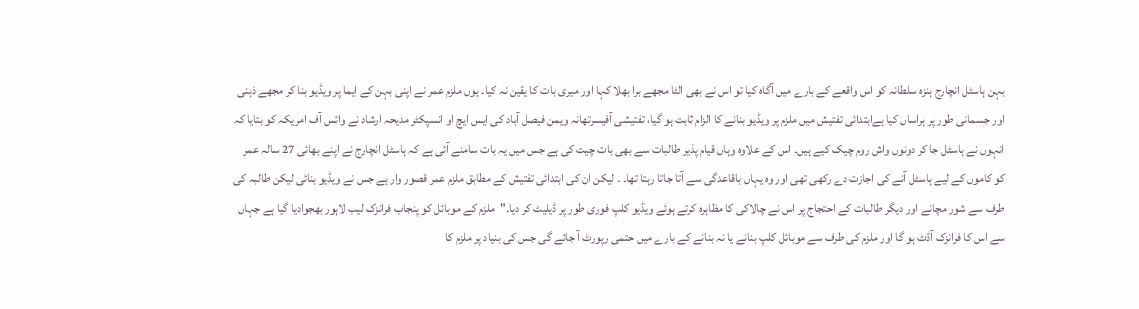بہن ہاسٹل انچارج ہنزہ سلطانہ کو اس واقعے کے بارے میں آگاہ کیا تو اس نے بھی الٹا مجھے برا بھلا کہا اور میری بات کا یقین نہ کیا۔ یوں ملزم عمر نے اپنی بہن کے ایما پر ویڈیو بنا کر مجھے ذہنی اور جسمانی طور پر ہراساں کیا ہےابتدائی تفتیش میں ملزم پر ویڈیو بنانے کا الزام ثابت ہو گیا، تفتیشی آفیسرتھانہ ویمن فیصل آباد کی ایس ایچ او انسپکٹر مدیحہ ارشاد نے وائس آف امریکہ کو بتایا کہ انہوں نے ہاسٹل جا کر دونوں واش روم چیک کیے ہیں۔ اس کے علاوہ وہاں قیام پذیر طالبات سے بھی بات چیت کی ہے جس میں یہ بات سامنے آئی ہے کہ ہاسٹل انچارج نے اپنے بھائی 27 سالہ عمر کو کاموں کے لیے ہاسٹل آنے کی اجازت دے رکھی تھی اور وہ یہاں باقاعدگی سے آتا جاتا رہتا تھا۔ ۔ لیکن ان کی ابتدائی تفتیش کے مطابق ملزم عمر قصور وار ہے جس نے ویڈیو بنائی لیکن طالبہ کی طرف سے شور مچانے اور دیگر طالبات کے احتجاج پر اس نے چالاکی کا مظاہرہ کرتے ہوئے ویڈیو کلپ فوری طور پر ڈیلیٹ کر دیا۔"ملزم کے موبائل کو پنجاب فرانزک لیب لاہور بھجوادیا گیا ہے جہاں سے اس کا فرانزک آڈٹ ہو گا اور ملزم کی طرف سے موبائل کلپ بنانے یا نہ بنانے کے بارے میں حتمی رپورٹ آ جائے گی جس کی بنیاد پر ملزم کا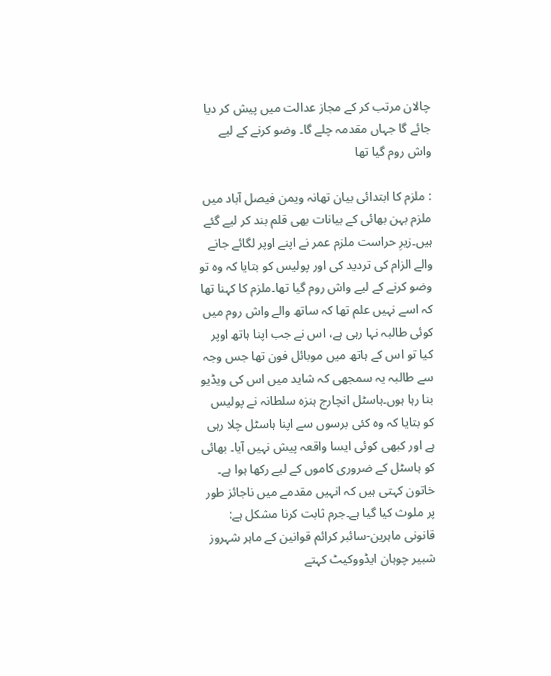چالان مرتب کر کے مجاز عدالت میں پیش کر دیا جائے گا جہاں مقدمہ چلے گا۔ وضو کرنے کے لیے واش روم گیا تھا

: ملزم کا ابتدائی بیان تھانہ ویمن فیصل آباد میں ملزم بہن بھائی کے بیانات بھی قلم بند کر لیے گئے ہیں۔زیرِ حراست ملزم عمر نے اپنے اوپر لگائے جانے والے الزام کی تردید کی اور پولیس کو بتایا کہ وہ تو وضو کرنے کے لیے واش روم گیا تھا۔ملزم کا کہنا تھا کہ اسے نہیں علم تھا کہ ساتھ والے واش روم میں کوئی طالبہ نہا رہی ہے، اس نے جب اپنا ہاتھ اوپر کیا تو اس کے ہاتھ میں موبائل فون تھا جس وجہ سے طالبہ یہ سمجھی کہ شاید میں اس کی ویڈیو بنا رہا ہوں۔ہاسٹل انچارج ہنزہ سلطانہ نے پولیس کو بتایا کہ وہ کئی برسوں سے اپنا ہاسٹل چلا رہی ہے اور کبھی کوئی ایسا واقعہ پیش نہیں آیا۔ بھائی کو ہاسٹل کے ضروری کاموں کے لیے رکھا ہوا ہے۔ خاتون کہتی ہیں کہ انہیں مقدمے میں ناجائز طور پر ملوث کیا گیا ہے۔جرم ثابت کرنا مشکل ہے: قانونی ماہرین-سائبر کرائم قوانین کے ماہر شہروز شبیر چوہان ایڈووکیٹ کہتے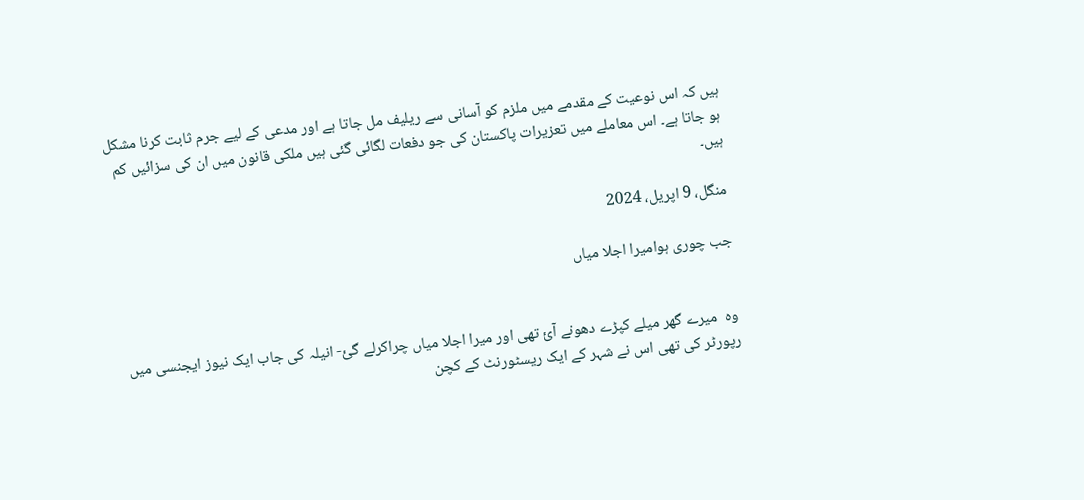ہیں کہ اس نوعیت کے مقدمے میں ملزم کو آسانی سے ریلیف مل جاتا ہے اور مدعی کے لیے جرم ثابت کرنا مشکل ہو جاتا ہے۔ اس معاملے میں تعزیرات پاکستان کی جو دفعات لگائی گئی ہیں ملکی قانون میں ان کی سزائیں کم ہیں۔

منگل، 9 اپریل، 2024

جب چوری ہوامیرا اجلا میاں


وہ  میرے گھر میلے کپڑے دھونے آئ تھی اور میرا اجلا میاں چراکرلے گئ- انیلہ کی جاب ایک نیوز ایجنسی میں رپورٹر کی تھی اس نے شہر کے ایک ریسٹورنٹ کے کچن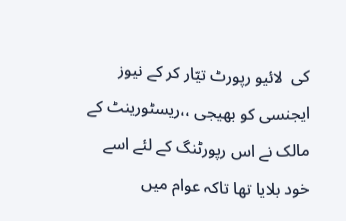کی  لائیو رپورٹ تیّار کر کے نیوز ایجنسی کو بھیجی ،،ریسٹورینٹ کے مالک نے اس رپورٹنگ کے لئے اسے خود بلایا تھا تاکہ عوام میں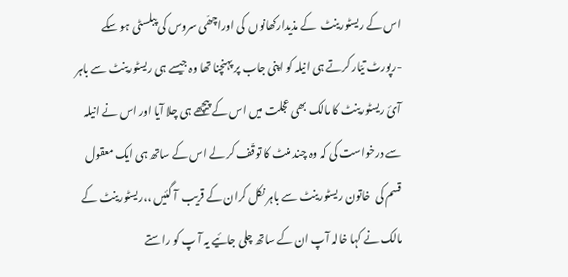اس کے ریسٹورینٹ  کے مذیدارکھانوں  کی اوراچھّی سروس کی پبلسٹی ہو سکے -رپورٹ تیّار کرتے ہی انیلہ کو اپنی جاب پر پہنچنا تھا وہ جیسے ہی ریسٹورینٹ سے باہر آئ ریسٹورینٹ کا مالک بھی عجلت میں اس کے پیچھے ہی چلا آیا اور اس نے انیلہ سے درخواست کی کہ وہ چند منٹ کا توقّف کر لے اس کے ساتھ ہی ایک معقول قسم کی  خاتون ریسٹورینٹ سے باہر نکل کران کے قریب  آ گئیں ،،ریسٹورینٹ کے مالک نے کہا خالہ آپ ان کے ساتھ چلی جائیے یہ آ پ کو راستے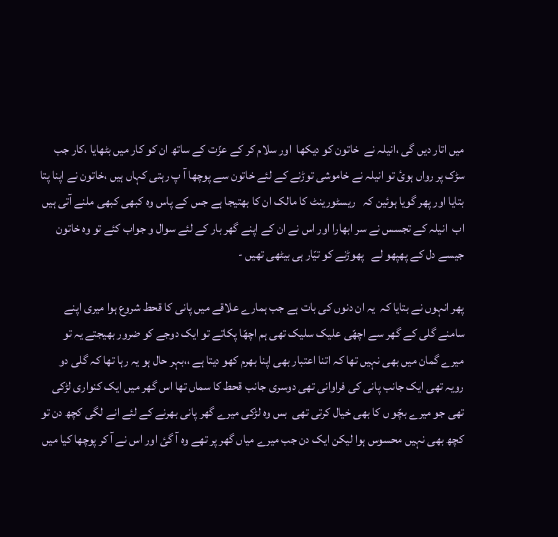میں اتار دیں گی ،انیلہ نے  خاتون کو دیکھا  اور سلام کر کے عزّت کے ساتھ ان کو کار میں بٹھایا ،کار جب سڑک پر رواں ہوئ تو انیلہ نے خاموشی توڑنے کے لئے خاتون سے پوچھا آ پ رہتی کہاں ہیں ،خاتون نے اپنا پتا بتایا اور پھر گویا ہوئین کہ   ریسٹورینٹ کا مالک ان کا بھتیجا ہے جس کے پاس وہ کبھی کبھی ملنے آتی ہیں اب  انیلہ کے تجسس نے سر ابھارا اور اس نے ان کے اپنے گھر بار کے لئے سوال و جواب کئے تو وہ خاتون جیسے دل کے پھپھو لے   پھوڑنے کو تیّار ہی بیٹھی تھیں -

پھر انہوں نے بتایا کہ  یہ ان دنوں کی بات ہے جب ہمارے علاقے میں پانی کا قحط شروع ہوا میری اپنے سامنے گلی کے گھر سے اچھّی علیک سلیک تھی ہم اچھّا پکاتے تو ایک دوجے کو ضرور بھیجتے یہ تو میرے گمان میں بھی نہیں تھا کہ اتنا اعتبار بھی اپنا بھرم کھو دیتا ہے ،،بہر حال ہو یہ رہا تھا کہ گلی دو رویہ تھی ایک جانب پانی کی فراوانی تھی دوسری جانب قحط کا سماں تھا اس گھر میں ایک کنواری لڑکی تھی جو میرے بچّو ں کا بھی خیال کرتی تھی  بس وہ لڑکی میرے گھر پانی بھرنے کے لئے انے لگی کچھ دن تو کچھ بھی نہیں محسوس ہوا لیکن ایک دن جب میرے میاں گھر پر تھے وہ آ گئ اور اس نے آ کر پوچھا کیا میں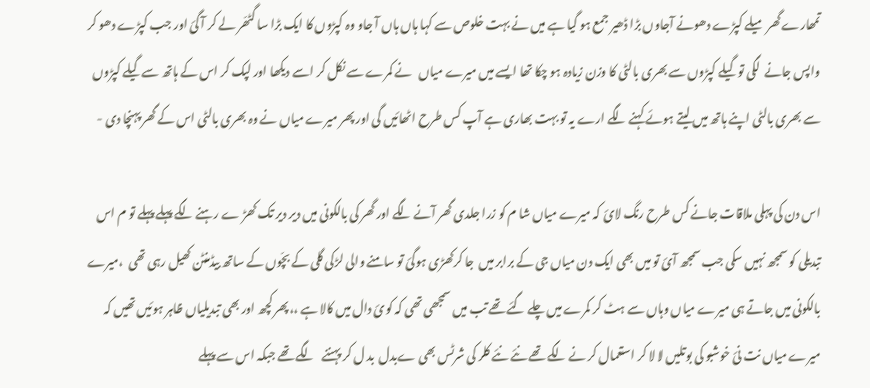تمھارے گھر میلے کپڑے دھونے آجاوں بڑا ڈھیر جمع ہو گیا ہے میں نے بہت خلوص سے کہا ہاں ہاں آ جاو وہ کپڑوں کا ایک بڑا سا گٹھّر لے کر آ گئ اور جب کپڑے دھو کر واپس جانے  لگی تو گیلے کپڑوں سے بھری بالٹی کا وزن زیادہ ہو چکا تھا ایسے میں میرے میاں   نے کمرے سے نکل کر اسے دیکھا اور لپک کر اس کے ہاتھ سے گیلے کپڑوں سے بھری بالٹی اپنے ہاتھ میں لیتے ہوئے کہنے لگے ارے یہ تو بہت بھاری ہے آپ کس طرح اٹھائیں گی اور پھر میرے میاں نے وہ بھری بالٹی اس کے گھر پہنچا دی -

اس دن کی پہلی ملاقات جانے کس طرح رنگ لائ کہ میرے میاں شا م کو زرا جلدی گھر آنے لگے اور گھر کی بالکونی میں دیر دیر تک کھڑ ے رہنے لگے پہلے پہلے تو م اس تبدیلی کو سمجھ نہیں سکی جب سمجھ آئ تو میں بھی ایک دن میاں جی کے برابر میں  جا کرکھڑی ہوگئ تو سامنے والی لڑکی گلی کے بچّوں کے ساتھ بیڈمنٹن کھیل رہی تھی  ،میرے بالکونی میں جاتے ہی میرے میاں وہاں سے ہٹ کر کمرے میں چلے گئے تھے تب میں سمجھی تھی کہ کوئ دال میں کالا ہے ،،پھر کچھ اور بھی تبدیلیاں ظاہر ہوئیں تھیں کہ  میرے میاں نت نئ خوشبو کی بوتلیں لا لا کر استعمال کر نے لگے تھے نئے نئے کلر کی شرٹس بھی ےبدل  بد ل کر پہننے   لگے تھے جبکہ اس سے پہلے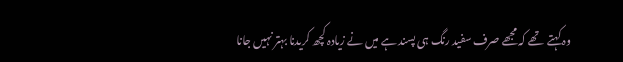وہ کہتے  تھے کہ مجھے صرف سفید رنگ ہی پسند ہے میں نے زیادہ کچھ کریدنا بہتر نہیں جانا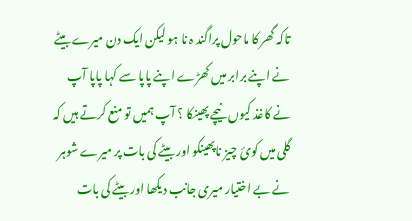تاکہ گھر کا ماحول پراگند ہ نا ہو لیکن ایک دن میرے بیٹے نے اپنے برابر میں کھڑے اپنے پاپا سے کہا پاپا آپ نے کاغذ کیوں نیچے پھینکا ؟ آپ ہمیں تو منع کرتے ہیں کہ گلی میں کوئ چیز ناپھینکو اور بیٹے کی بات پر میرے شوہر نے بے اختیار میری جانب دیکھا اور بیٹے کی بات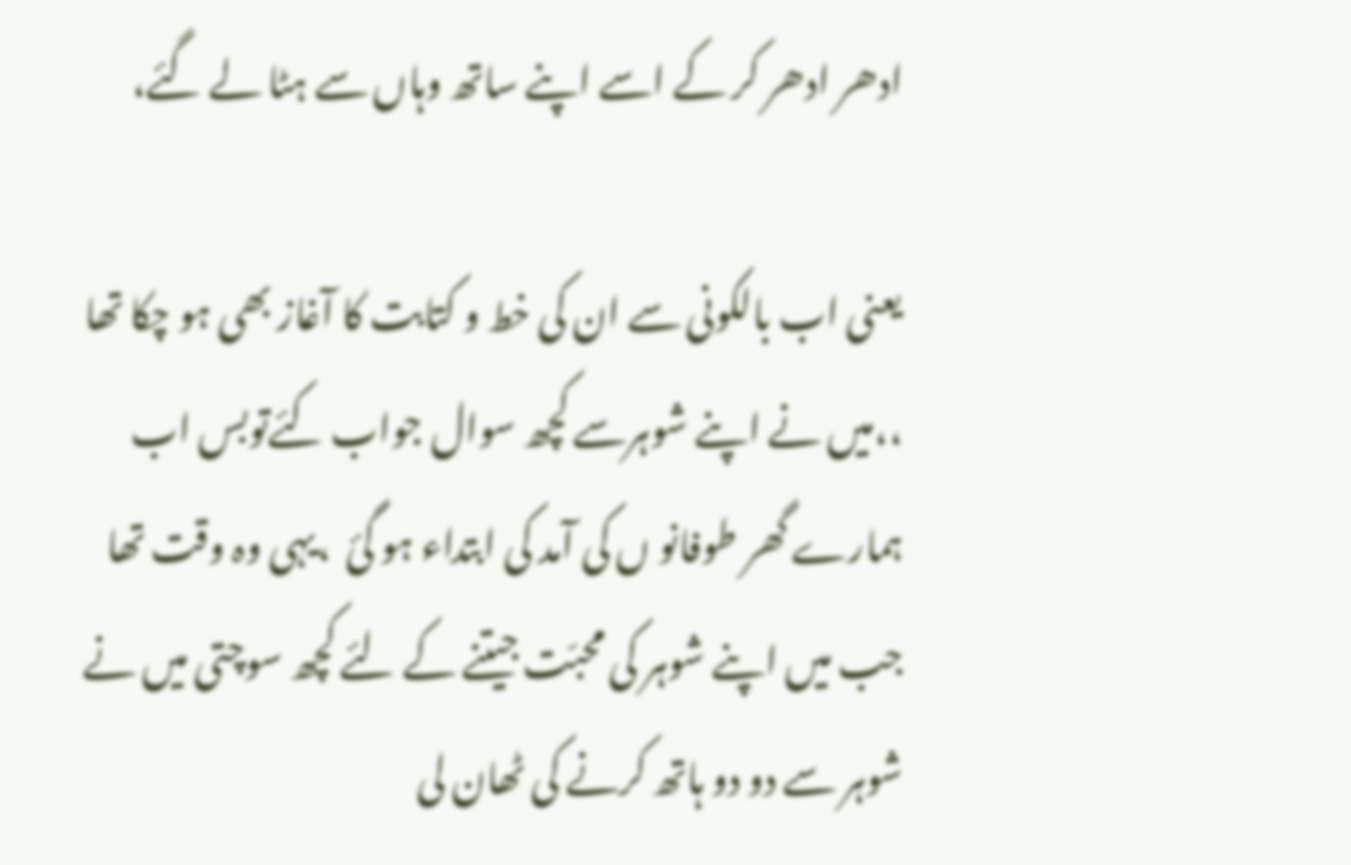ادھر ادھر کر کے اسے اپنے ساتھ وہاں سے ہٹا لے گئے،

یعنی اب بالکونی سے ان کی خط و کتابت کا آغاز بھی ہو چکا تھا ،،میں نے اپنے شوہرسے کچھ سوال جواب کئےتوبس اب ہمارے گھر طوفانو ں کی آمد کی ابتداء ہو گئ  ،یہی وہ وقت تھا جب میں اپنے شوہر کی محبّت جیتنے کے لئے کچھ سوچتی میں نے شوہر سے دو دو ہاتھ کرنے کی ٹھان لی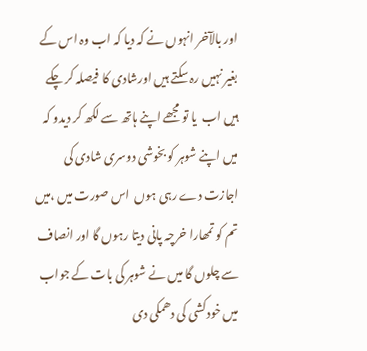اور بالآخر انہوں نے کہ دیا کہ اب وہ اس کے بغیر نہیں رہ سکتے ہیں اورشادی کا  فیصلہ کر چکے ہیں اب  یا تو مجھے اپنے ہاتھ سے لکھ کر دیدو کہ میں اپنے شوہر کو بخوشی دوسری شادی کی اجازت دے رہی ہوں  اس صورت میں ،میں تم کو تمھارا خرچہ پانی دیتا رہوں گا اور انصاف سے چلوں گا میں نے شوہر کی بات کے جواب میں خودکشی کی دھمکی دی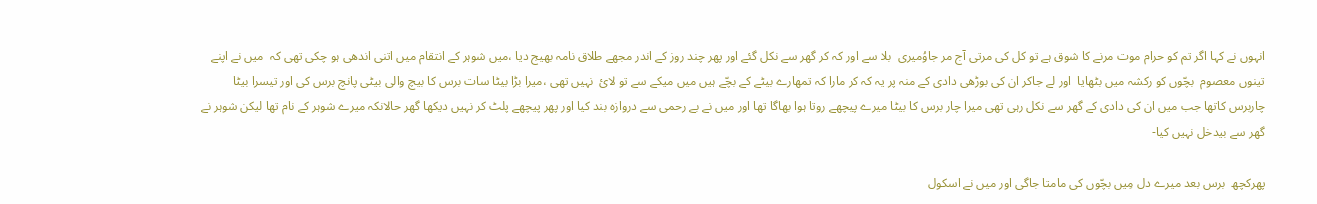انہوں نے کہا اگر تم کو حرام موت مرنے کا شوق ہے تو کل کی مرتی آج مر جاوُمیری  بلا سے اور کہ کر گھر سے نکل گئے اور پھر چند روز کے اندر مجھے طلاق نامہ بھیج دیا ،میں شوہر کے انتقام میں اتنی اندھی ہو چکی تھی کہ  میں نے اپنے تینوں معصوم  بچّوں کو رکشہ میں بٹھایا  اور لے جاکر ان کی بوڑھی دادی کے منہ پر یہ کہ کر مارا کہ تمھارے بیٹے کے بچّے ہیں میں میکے سے تو لائ  نہیں تھی ،میرا بڑا بیٹا سات برس کا بیچ والی بیٹی پانچ برس کی اور تیسرا بیٹا چاربرس کاتھا جب میں ان کی دادی کے گھر سے نکل رہی تھی میرا چار برس کا بیٹا میرے پیچھے روتا ہوا بھاگا تھا اور میں نے بے رحمی سے دروازہ بند کیا اور پھر پیچھے پلٹ کر نہیں دیکھا گھر حالانکہ میرے شوہر کے نام تھا لیکن شوہر نے گھر سے بیدخل نہیں کیا-

پھرکچھ  برس بعد میرے دل مِیں بچّوں کی مامتا جاگی اور میں نے اسکول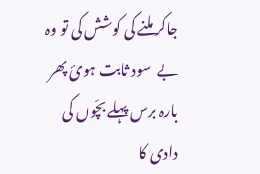جاکر ملنے کی کوشش کی تو وہ  بے  سود ثابت ہوئ پھر بارہ برس پہلے بچّوں کی دادی کا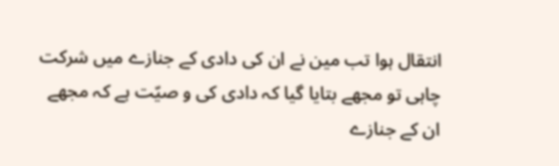انتقال ہوا تب مین نے ان کی دادی کے جنازے میں شرکت چاہی تو مجھے بتایا گیا کہ دادی کی و صیّت ہے کہ مجھے ان کے جنازے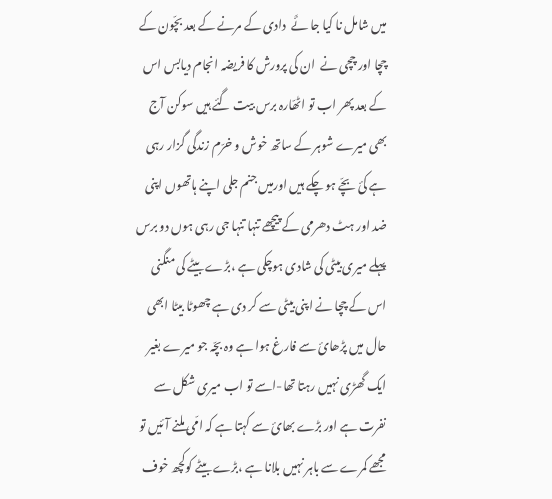میں شامل نا کیا جا ئَے  دادی کے مرنے کے بعد بچّون کے چچا اور چچی نے  ان کی پرورش کا فریضہ انجام دیابس اس کے بعد پھر اب تو اٹھّارہ برس بیت گئے ہیں سوکن آج بھی میرے شوہر کے ساتھ خوش و خرّم زندگی گزار رہی ہے کئ بچّے ہو چکے ہیں اورمیں جنم جلی اپنے ہاتھوں اپنی ضد اور ہٹ دھرمی کے پیچھے تنہا تنہا جی رہی ہوں دو برس پہلے میری بیٹی کی شادی ہوچکی ہے ،بڑے بیٹے کی منگنی اس کے چچا نے اپنی بیٹی سے کر دی ہے چھوٹا بیٹا ابھی حال میں پڑھائ سے فارغ ہوا ہے وہ بچّہ جو میرے بغیر ایک گھڑی نہیں رہتا تھا-اسے تو اب میری شکل سے نفرت ہے اور بڑے بھائ سے کہتا ہے کہ امّی ملنے آئیں تو مجھے کمرے سے باہر نہیں بلانا ہے ،بڑے بیٹے کوکچھ خوف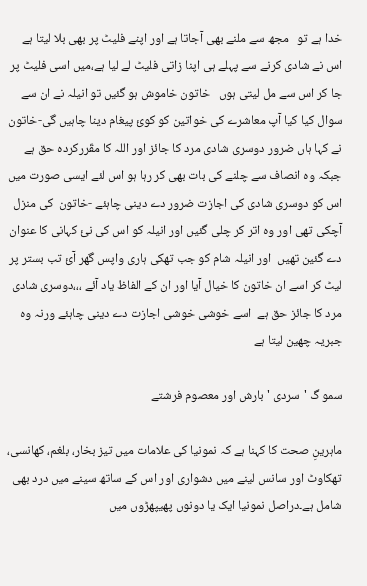خدا ہے تو   مجھ سے ملنے بھی آجاتا ہے اور اپنے فلیٹ پر بھی بلا لیتا ہے اس نے شادی کرنے سے پہلے ہی اپنا زاتی فلیٹ لے لیا ہے،میں اسی فلیٹ پر جا کر اس سے مل لیتی ہوں   خاتون خاموش ہو گئیں تو انیلہ نے ان سے سوال کیا کیا آپ معاشرے کی خواتین کو کوئ پیغام دینا چاہیں گی-خاتون نے کہا ہاں ضرور دوسری شادی مرد کا جائز اور اللہ کا مقّررکردہ حق ہے جبکہ وہ انصاف سے چلنے کی بات بھی کر رہا ہو اس لئے ایسی صورت میں اس کو دوسری شادی کی اجازت ضرور دے دینی چاہئے -خاتون  کی منزل آچکی تھی اور وہ اتر کر چلی گئیں اور انیلہ کو اس کی نئ کہانی کا عنوان دے گئین تھیں  اور انیلہ شام کو جب تھکی ہاری واپس گھر آئ تب بستر پر لیٹ کر اسے ان خاتون کا خیال آیا اور ان کے الفاظ یاد آئے ،،،دوسری شادی مرد کا جائز حق ہے  اسے خوشی خوشی اجازت دے دینی چاہئے ورنہ وہ جبریہ چھین لیتا ہے

سمو گ 'سردی 'بارش اور معصوم فرشتے

ماہرینِ صحت کا کہنا ہے کہ نمونیا کی علامات میں تیز بخار، بلغم، کھانسی، تھکاوٹ اور سانس لینے میں دشواری اور اس کے ساتھ سینے میں درد بھی شامل ہے۔دراصل نمونیا ایک یا دونوں پھیپھڑوں میں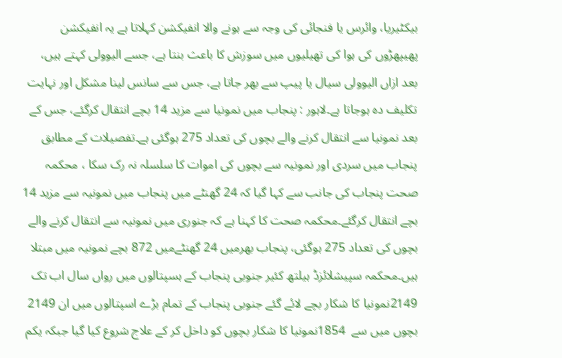بیکٹیریا، وائرس یا فنجائی کی وجہ سے ہونے والا انفیکشن کہلاتا ہے یہ انفیکشن پھیپھڑوں کی ہوا کی تھیلیوں میں سوزش کا باعث بنتا ہے، جسے الیوولی کہتے ہیں، بعد ازاں الیوولی سیال یا پیپ سے بھر جاتا ہے، جس سے سانس لینا مشکل اور نہایت تکلیف دہ ہوجاتا ہے۔لاہور : پنجاب میں نمونیا سے مزید 14 بچے انتقال کرگئے، جس کے بعد نمونیا سے انتقال کرنے والے بچوں کی تعداد 275 ہوگئی ہے۔تفصیلات کے مطابق پنجاب میں سردی اور نمونیہ سے بچوں کی اموات کا سلسلہ نہ رک سکا ، محکمہ صحت پنجاب کی جانب سے کہا گیا کہ 24 گھنٹے میں پنجاب میں نمونیہ سے مزید 14 بچے انتقال کرگئے۔محکمہ صحت کا کہنا ہے کہ جنوری میں نمونیہ سے انتقال کرنے والے بچوں کی تعداد 275 ہوگئی، پنجاب بھرمیں 24 گھنٹےمیں 872 بچے نمونیہ میں مبتلا ہیں۔محکمہ سپیشلائزڈ ہیلتھ کئیر جنوبی پنجاب کے ہسپتالوں میں رواں سال اب تک 2149نمونیا کا شکار بچے لائے گئے جنوبی پنجاب کے تمام بڑے اسپتالوں میں ان 2149 بچوں میں سے  1854نمونیا کا شکار بچوں کو داخل کر کے علاج شروع کیا گیا جبکہ یکم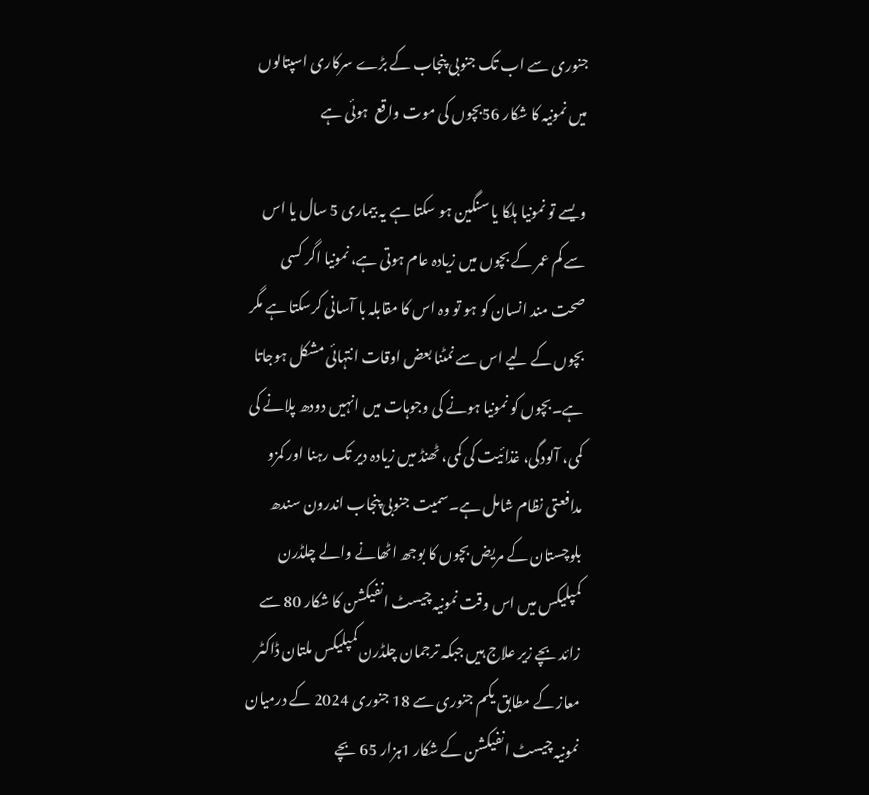جنوری سے اب تک جنوبی پنجاب کے بڑے سرکاری اسپتالوں میں نمونیہ کا شکار 56بچوں کی موت واقع  ہوئی ہے

ویسے تو نمونیا ہلکا یا سنگین ہو سکتا ہے یہ بیماری 5 سال یا اس سے کم عمر کے بچوں میں زیادہ عام ہوتی ہے، نمونیا اگر کسی صحت مند انسان کو ہو تو وہ اس کا مقابلہ با آسانی کرسکتا ہے مگر بچوں کے لیے اس سے نمٹنا بعض اوقات انتہائی مشکل ہوجاتا ہے۔بچوں کو نمونیا ہونے کی وجوہات میں انہیں دودھ پلانے کی کمی، آلودگی، غذائیت کی کمی، ٹھنڈ میں زیادہ دیر تک رہنا اور کمزو مدافعتی نظام شامل ہے۔سمیت جنوبی پنجاب اندرون سندھ بلوچستان کے مریض بچوں کا بوجھ اٹھانے والے چلڈرن کمپلیکس میں اس وقت نمونیہ چیسٹ انفیکشن کا شکار 80 سے زائد بچے زیر علاج ہیں جبکہ ترجمان چلڈرن کمپلیکس ملتان ڈاکٹر معاز کے مطابق یکم جنوری سے 18 جنوری 2024 کے درمیان نمونیہ چیسٹ انفیکشن کے شکار 1ہزار 65 بچے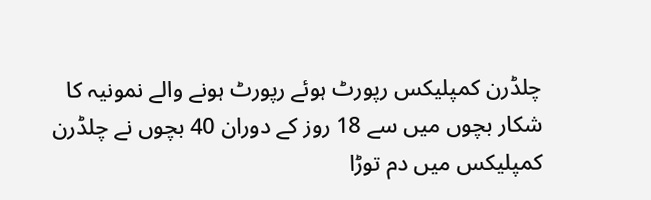چلڈرن کمپلیکس رپورٹ ہوئے رپورٹ ہونے والے نمونیہ کا شکار بچوں میں سے 18 روز کے دوران 40 بچوں نے چلڈرن کمپلیکس میں دم توڑا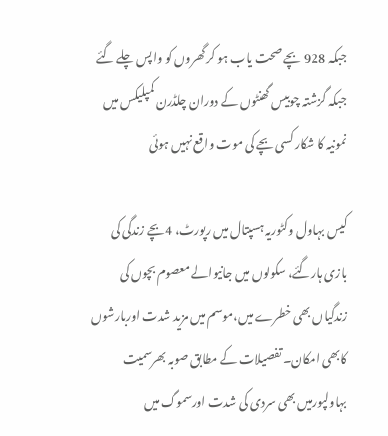جبکہ 928 بچے صحت یاب ہو کر گھروں کو واپس چلے گئے جبکہ گزشتہ چوبیس گھنٹوں کے دوران چلڈرن کمپلیکس میں نمونیہ کا شکار کسی بچے کی موت واقع نہیں ہوئی

کیس بہاول وکٹوریہ ہسپتال میں رپورٹ، 4بچے زندگی کی بازی ہارگئے، سکولوں میں جانیوالے معصوم بچوں کی زندگیاں بھی خطرے میں،موسم میں مزید شدت اوربارشوں کابھی امکان۔ تفصیلات کے مطابق صوبہ بھرسمیت بہاولپورمیں بھی سردی کی شدت اورسموگ میں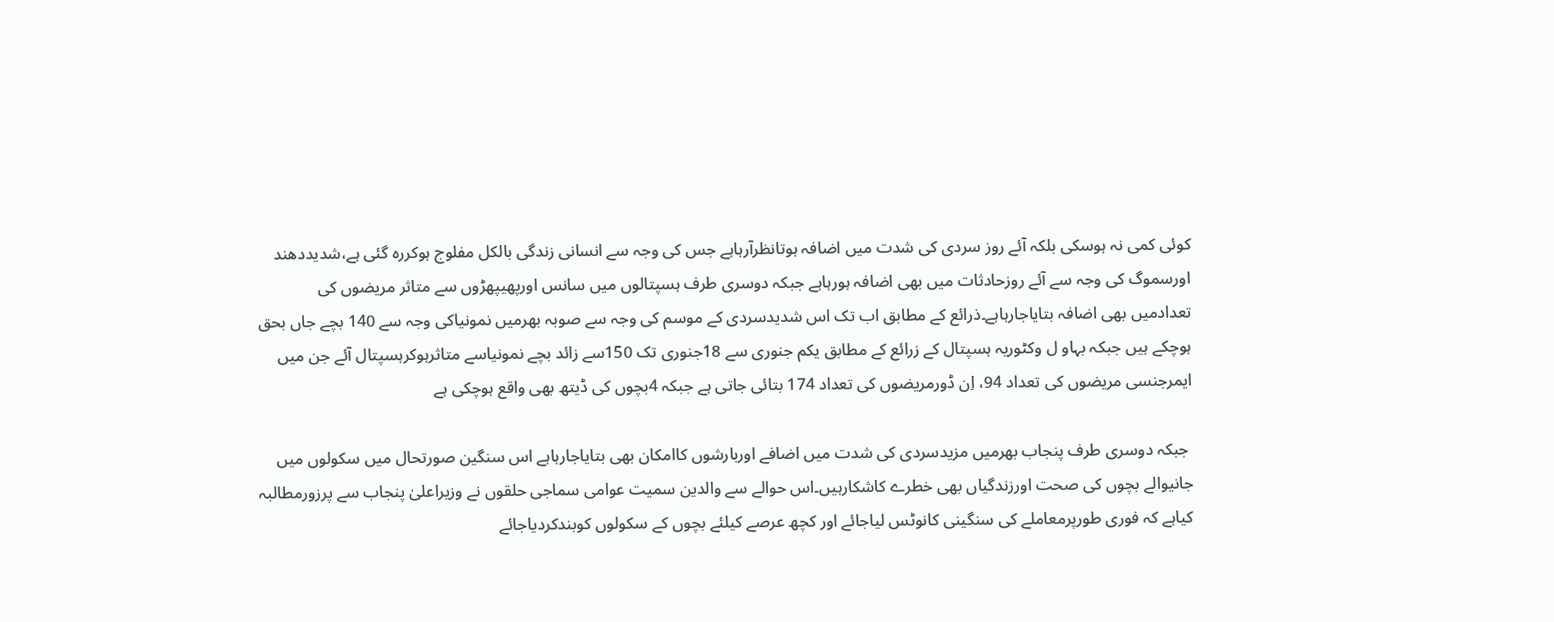کوئی کمی نہ ہوسکی بلکہ آئے روز سردی کی شدت میں اضافہ ہوتانظرآرہاہے جس کی وجہ سے انسانی زندگی بالکل مفلوج ہوکررہ گئی ہے،شدیددھند اورسموگ کی وجہ سے آئے روزحادثات میں بھی اضافہ ہورہاہے جبکہ دوسری طرف ہسپتالوں میں سانس اورپھیپھڑوں سے متاثر مریضوں کی تعدادمیں بھی اضافہ بتایاجارہاہے۔ذرائع کے مطابق اب تک اس شدیدسردی کے موسم کی وجہ سے صوبہ بھرمیں نمونیاکی وجہ سے 140 بچے جاں بحق ہوچکے ہیں جبکہ بہاو ل وکٹوریہ ہسپتال کے زرائع کے مطابق یکم جنوری سے 18جنوری تک 150سے زائد بچے نمونیاسے متاثرہوکرہسپتال آئے جن میں ایمرجنسی مریضوں کی تعداد 94، اِن ڈورمریضوں کی تعداد 174 بتائی جاتی ہے جبکہ 4بچوں کی ڈیتھ بھی واقع ہوچکی ہے

 جبکہ دوسری طرف پنجاب بھرمیں مزیدسردی کی شدت میں اضافے اوربارشوں کاامکان بھی بتایاجارہاہے اس سنگین صورتحال میں سکولوں میں جانیوالے بچوں کی صحت اورزندگیاں بھی خطرے کاشکارہیں۔اس حوالے سے والدین سمیت عوامی سماجی حلقوں نے وزیراعلیٰ پنجاب سے پرزورمطالبہ کیاہے کہ فوری طورپرمعاملے کی سنگینی کانوٹس لیاجائے اور کچھ عرصے کیلئے بچوں کے سکولوں کوبندکردیاجائے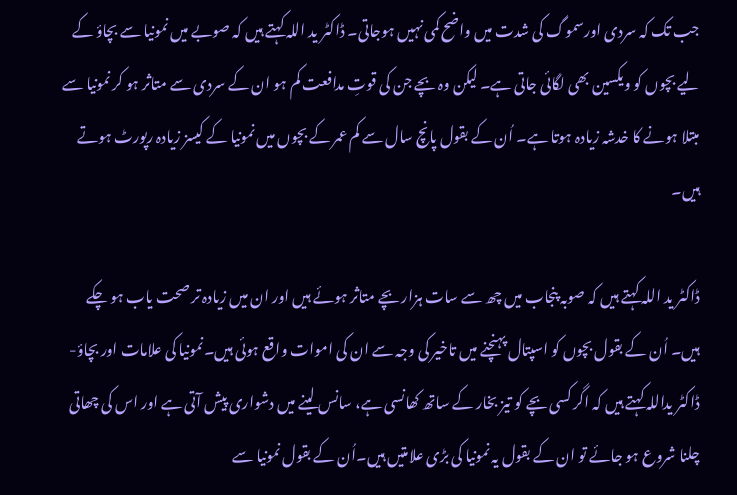جب تک کہ سردی اورسموگ کی شدت میں واضح کمی نہیں ہوجاتی۔ ڈاکٹر ید اللہ کہتے ہیں کہ صوبے میں نمونیا سے بچاؤ کے لیے بچوں کو ویکسین بھی لگائی جاتی ہے۔ لیکن وہ بچے جن کی قوتِ مدافعت کم ہو ان کے سردی سے متاثر ہو کر نمونیا سے مبتلا ہونے کا خدشہ زیادہ ہوتا ہے۔ اُن کے بقول پانچ سال سے کم عمر کے بچوں میں نمونیا کے کیسز زیادہ رپورٹ ہوتے ہیں۔

ڈاکٹر ید اللہ کہتے ہیں کہ صوبہ پنجاب میں چھ سے سات ہزار بچے متاثر ہوئے ہیں اور ان میں زیادہ تر صحت یاب ہو چکے ہیں۔ اُن کے بقول بچوں کو اسپتال پہنچنے میں تاخیر کی وجہ سے ان کی اموات واقع ہوئی ہیں۔نمونیا کی علامات اور بچاؤ-ڈاکٹر یداللہ کہتے ہیں کہ اگر کسی بچے کو تیز بخار کے ساتھ کھانسی ہے، سانس لینے میں دشواری پیش آتی ہے اور اس کی چھاتی چلنا شروع ہو جائے تو ان کے بقول یہ نمونیا کی بڑی علامتیں ہیں۔اُن کے بقول نمونیا سے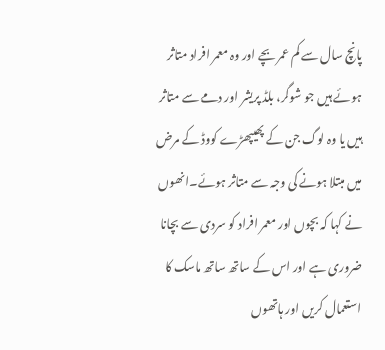پانچ سال سے کم عمر بچے اور وہ معمر افراد متاثر ہوئے ہیں جو شوگر، بلڈ پریشر اور دمے سے متاثر ہیں یا وہ لوگ جن کے پھیپھڑے کووڈ کے مرض میں مبتلا ہونے کی وجہ سے متاثر ہوئے۔انھوں نے کہا کہ بچوں اور معمر افراد کو سردی سے بچانا ضروری ہے اور اس کے ساتھ ساتھ ماسک کا استعمال کریں اور ہاتھوں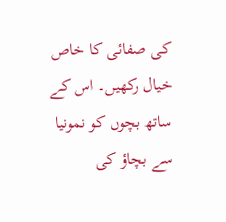کی صفائی کا خاص خیال رکھیں۔ اس کے ساتھ بچوں کو نمونیا سے بچاؤ کی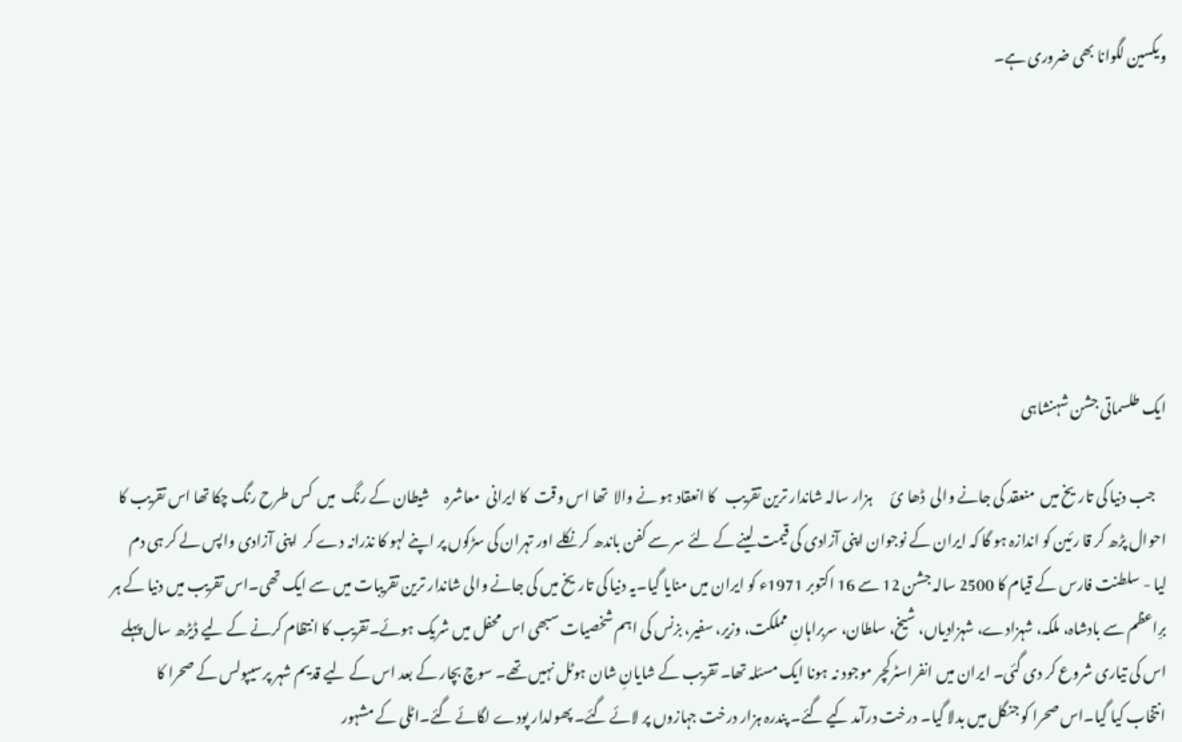ویکسین لگوانا بھی ضروری ہے۔







ایک طلسماتی جشن شہنشاہی

    جب دنیا کی تاریخ میں  منعقد کی جانے والی  ڈھا ئ      ہزار سالہ شاندار ترین تقریب   کا انعقاد ہو نے والا  تھا اس وقت  کا ایرانی  معاشرہ     شیطان کے رنگ  میں  کس طرح رنگ چکا تھا اس تقریب کا احوال پڑھ کر قا رئین کو اندازہ ہو گا کہ ایران کے نوجوان اپنی آزادی کی قیمت لینے کے لئے سر سے کفن باندھ کر نکلے اور تہران کی سڑکوں پر اپنے لہو کا نذرانہ دے کر  اپنی آزادی واپس لے کر ہی دم لیا - سلطنت فارس کے قیام کا 2500 سالہ جشن 12 سے 16 اکتوبر 1971ء کو ایران میں منایا گیا۔یہ دنیا کی تاریخ میں کی جانے والی شاندار ترین تقریبات میں سے ایک تھی۔اس تقریب میں دنیا کے ہر برِاعظم سے بادشاہ، ملکہ، شہزادے، شہزادیاں، شیخ، سلطان، سربراہانِ مملکت، وزیر، سفیر، بزنس کی اہم شخصیات سبھی اس محفل میں شریک ہوئے۔تقریب کا انتظام کرنے کے لیے ڈیڑھ سال پہلے اس کی تیاری شروع کر دی گئی۔ ایران میں انفراسٹرکچر موجود نہ ہونا ایک مسئلہ تھا۔ تقریب کے شایانِ شان ہوٹل نہیں تھے۔ سوچ بچار کے بعد اس کے لیے قدیم شہر پرسیپولس کے صحرا کا انتخاب کیا گیا۔اس صحرا کو جنگل میں بدلا گیا۔ درخت درآمد کیے گئے۔ پندرہ ہزار درخت جہازوں پر لائے گئے۔ پھولدار پودے لگائے گئے۔اٹلی کے مشہور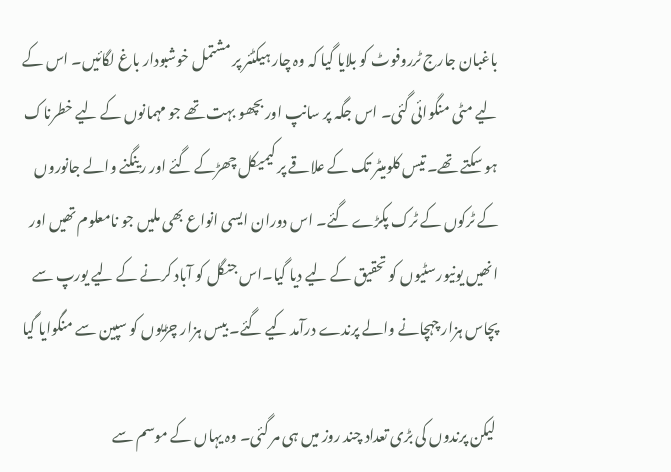باغبان جارج ٹرروفوٹ کو بلایا گیا کہ وہ چار ہیکٹئر پر مشتمل خوشبودار باغ لگائیں۔ اس کے لیے مٹی منگوائی گئی۔ اس جگہ پر سانپ اور بچھو بہت تھے جو مہمانوں کے لیے خطرناک ہو سکتے تھے۔ تیس کلومیٹر تک کے علاقے پر کیمیکل چھڑکے گئے اور رینگنے والے جانوروں کے ٹرکوں کے ٹرک پکڑے گئے۔ اس دوران ایسی انواع بھی ملیں جو نامعلوم تھیں اور انھیں یونیورسٹیوں کو تحقیق کے لیے دیا گیا۔اس جنگل کو آباد کرنے کے لیے یورپ سے پچاس ہزار چہچانے والے پرندے درآمد کیے گئے۔ بیس ہزار چڑیوں کو سپین سے منگوایا گیا

 لیکن پرندوں کی بڑی تعداد چند روز میں ہی مر گئی۔ وہ یہاں کے موسم سے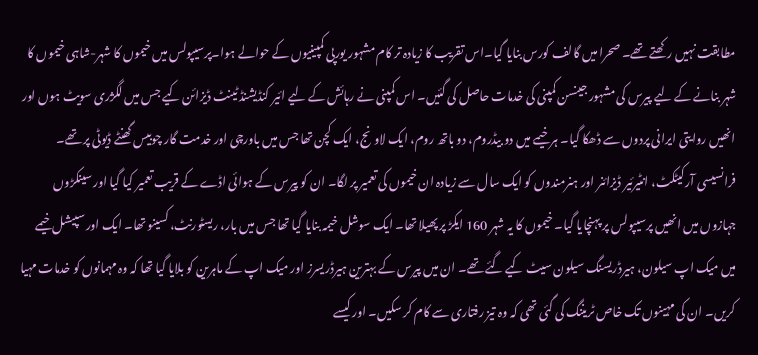مطابقت نہیں رکھتے تھے۔ صحرا میں گالف کورس بنایا گیا۔اس تقریب کا زیادہ تر کام مشہور یورپی کمپینیوں کے حوالے ہوا۔پرسیپولس میں خیموں کا شہر-شاہی خیموں کا شہر بنانے کے لیے پیرس کی مشہور جینسن کمپنی کی خدمات حاصل کی گئیں۔ اس کمپنی نے رہائش کے لیے ائیر کنڈیشنڈ ٹینٹ ڈیزائن کیے جس میں لگژری سویٹ ہوں اور انھیں روایتی ایرانی پردوں سے ڈھکا گیا۔ ہر خیمے میں دو بیڈروم، دو باتھ روم، ایک لاونج، ایک کچن تھا جس میں باورچی اور خدمت گار چوبیس گھنٹے ڈیوٹی پر تھے۔ فرانسیسی آرکیٹکٹ، انٹیرئیر ڈیزائنر اور ہنرمندوں کو ایک سال سے زیادہ ان خیموں کی تعمیر پر لگا۔ ان کو پیرس کے ہوائی اڈے کے قریب تعمیر کیا گیا اور سینکڑوں جہازوں میں انھیں پرسیپولس پر پہنچایا گیا۔ خیموں کا یہ شہر 160 ایکڑ پر پھیلا تھا۔ ایک سوشل خیمہ بنایا گیا تھا جس میں بار، ریسٹورنٹ، کسینو تھا۔ ایک اور سپیشل خیمے میں میک اپ سیلون، ہیرڈریسنگ سیلون سیٹ کیے گئے تھے۔ ان میں پیرس کے بہترین ہیرڈریسرز اور میک اپ کے ماہرین کو بلایا گیا تھا کہ وہ مہمانوں کو خدمات مہیا کریں۔ ان کی مہینوں تک خاص ٹریننگ کی گئی تھی کہ وہ تیز رفتاری سے کام کر سکیں۔ اور کیسے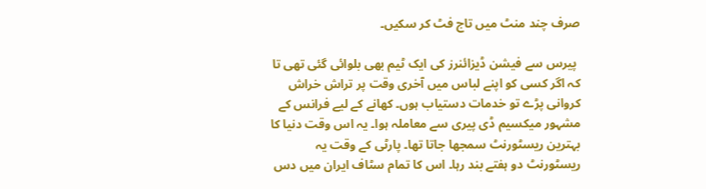صرف چند منٹ میں تاج فٹ کر سکیں۔

 پیرس سے فیشن ڈیزائنرز کی ایک ٹیم بھی بلوائی گئی تھی تا کہ اگر کسی کو اپنے لباس میں آخری وقت پر تراش خراش کروانی پڑے تو خدمات دستیاب ہوں۔ کھانے کے لیے فرانس کے مشہور میکسیم ڈی پیری سے معاملہ ہوا۔ یہ اس وقت دنیا کا بہترین ریسٹورنٹ سمجھا جاتا تھا۔ پارٹی کے وقت یہ ریسٹورنٹ دو ہفتے بند رہا۔ اس کا تمام سٹاف ایران میں دس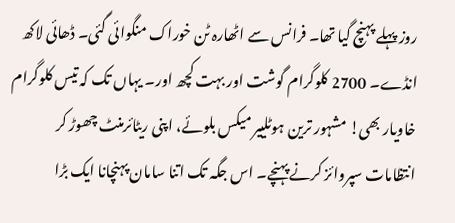روز پہلے پہنچ گیا تھا۔ فرانس سے اٹھارہ ٹن خوراک منگوائی گئی۔ ڈھائی لاکھ انڈے۔ 2700 کلوگرام گوشت اور بہت کچھ اور۔ یہاں تک کہ تیس کلوگرام خاویار بھی! مشہور ترین ہوٹلییر میکس بلوئے، اپنی ریٹائرمنٹ چھوڑ کر انتظامات سپروائز کرنے پہنچے۔ اس جگہ تک اتنا سامان پہنچانا ایک بڑا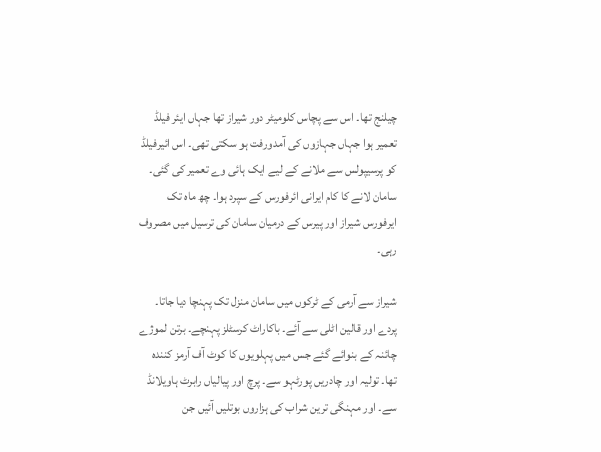چیلنج تھا۔ اس سے پچاس کلومیٹر دور شیراز تھا جہاں ایئر فیلڈ تعمیر ہوا جہاں جہازوں کی آمدورفت ہو سکتی تھی۔ اس ائیرفیلڈ کو پرسیپولس سے ملانے کے لیے ایک ہائی وے تعمیر کی گئی۔ سامان لانے کا کام ایرانی ائرفورس کے سپرد ہوا۔ چھ ماہ تک ایرفورس شیراز اور پیرس کے درمیان سامان کی ترسیل میں مصروف رہی۔

شیراز سے آرمی کے ٹرکوں میں سامان منزل تک پہنچا دیا جاتا۔ پردے اور قالین اٹلی سے آئے۔ باکاراٹ کرسٹلز پہنچے۔ برتن لموژے چائنہ کے بنوائے گئے جس میں پہلویوں کا کوٹ آف آرمز کنندہ تھا۔ تولیہ اور چادریں پورٹہو سے۔ پرچ اور پیالیاں رابرٹ ہاویلانڈ سے۔ اور مہنگی ترین شراب کی ہزاروں بوتلیں آئیں جن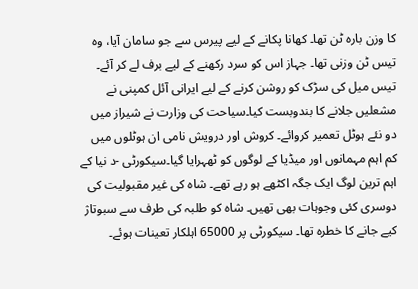کا وزن بارہ ٹن تھا۔ کھانا پکانے کے لیے پیرس سے جو سامان آیا، وہ تیس ٹن وزنی تھا۔ جہاز اس کو سرد رکھنے کے لیے برف لے کر آئے۔ تیس میل کی سڑک کو روشن کرنے کے لیے ایرانی آئل کمپنی نے مشعلیں جلانے کا بندوبست کیا۔سیاحت کی وزارت نے شیراز میں دو نئے ہوٹل تعمیر کروائے۔ کروش اور درویش نامی ان ہوٹلوں میں کم اہم مہمانوں اور میڈیا کے لوگوں کو ٹھہرایا گیا۔سیکورٹی -د نیا کے اہم ترین لوگ ایک جگہ اکٹھے ہو رہے تھے۔ شاہ کی غیر مقبولیت کی دوسری کئی وجوہات بھی تھیں۔ شاہ کو طلبہ کی طرف سے سبوتاژ کیے جانے کا خطرہ تھا۔ سیکورٹی پر 65000 اہلکار تعینات ہوئے۔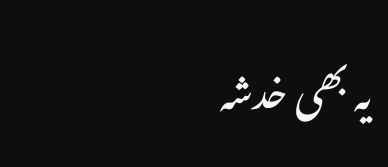یہ بھی خدشہ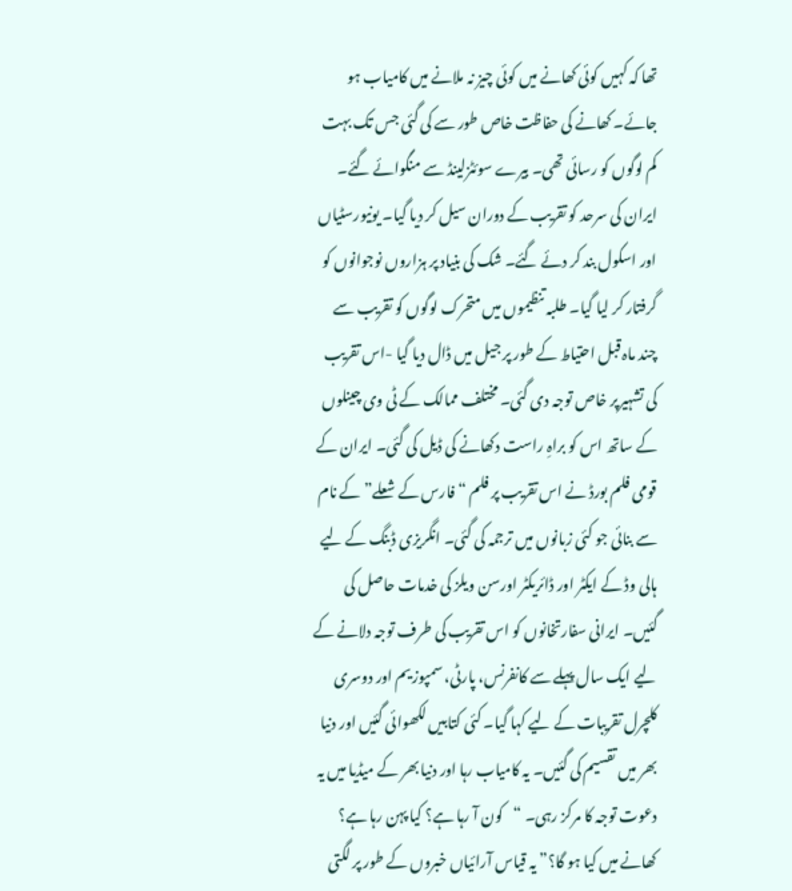تھا کہ کہیں کوئی کھانے میں کوئی چیز نہ ملانے میں کامیاب ہو جائے۔ کھانے کی حفاظت خاص طور سے کی گئی جس تک بہت کم لوگوں کو رسائی تھی۔ بیرے سوئٹزلینڈ سے منگوائے گئے۔ ایران کی سرحد کو تقریب کے دوران سیل کر دیا گیا۔ یونیورسٹیاں اور اسکول بند کر دئے گئے۔ شک کی بنیاد پر ہزاروں نوجوانوں کو گرفتار کر لیا گیا۔ طلبہ تنظیموں میں متحرک لوگوں کو تقریب سے چند ماہ قبل احتیاط کے طور پر جیل میں ڈال دیا گیا -اس تقریب کی تشہیرپر خاص توجہ دی گئی۔ مختلف ممالک کے ٹی وی چینلوں کے ساتھ اس کو براہِ راست دکھانے کی ڈیل کی گئی۔ ایران کے قومی فلم بورڈ نے اس تقریب پر فلم “فارس کے شعلے” کے نام سے بنائی جو کئی زبانوں میں ترجمہ کی گئی۔ انگریزی ڈبنگ کے لیے ہالی وڈ کے ایکٹر اور ڈائریکٹر اورسن ویلز کی خدمات حاصل کی گئیں۔ ایرانی سفارتخانوں کو اس تقریب کی طرف توجہ دلانے کے لیے ایک سال پہلے سے کانفرنس، پارٹی، سمپوزیم اور دوسری کلچرل تقریبات کے لیے کہا گیا۔ کئی کتابیں لکھوائی گئیں اور دنیا بھر میں تقسیم کی گئیں۔ یہ کامیاب رہا اور دنیا بھر کے میڈیا میں یہ دعوت توجہ کا مرکز رہی۔ “کون آ رہا ہے؟ کیا پہن رہا ہے؟ کھانے میں کیا ہو گا؟” یہ قیاس آرائیاں خبروں کے طور پر لگتی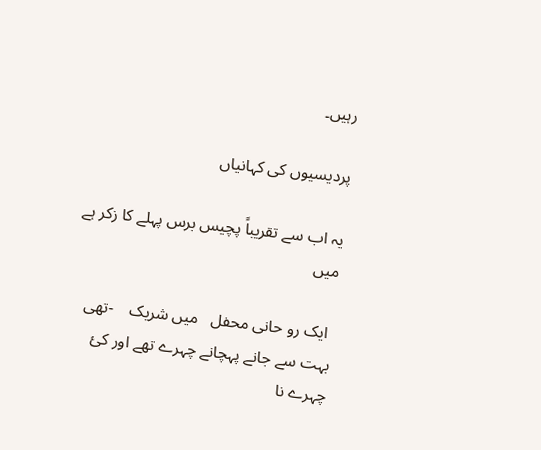رہیں۔

پردیسیوں کی کہانیاں

یہ اب سے تقریباً پچیس برس پہلے کا زکر ہے میں

 ایک رو حانی محفل   میں شریک    -تھی بہت سے جانے پہچانے چہرے تھے اور کئ چہرے نا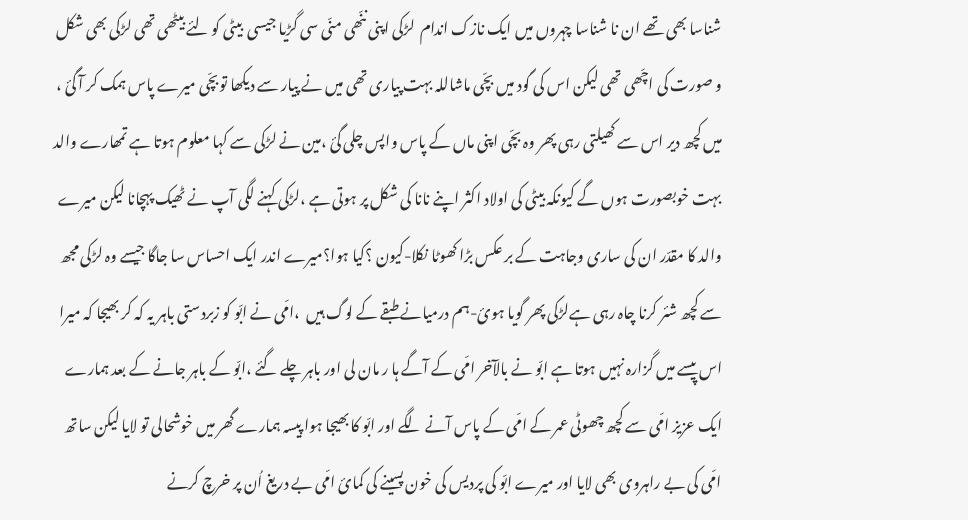شناسا بھی تھے ان نا شناسا چہروں میں ایک نازک اندام  لڑکی اپنی ننّھی منّی سی گڑیا جیسی  بیٹی کو لئے بیٹھی تھی لڑکی بھی شکل و صورت کی اچّھی تھی لیکن اس کی گود میں بچّی ماشاللہ بہت پیاری تھی میں نے پیار سے دیکھا توبچّی میرے پاس ہمک کر آ گئ ، میں کچھ دیر اس سے کھیلتی رہی پھر وہ بچّی اپنی ماں کے پاس واپس چلی گئ ،مین نے لڑکی سے کہا معلوم ہوتا ہے تمھارے والد بہت خوبصورت ہوں گے کیونکہ بیٹی کی اولاد اکثر اپنے نانا کی شکل پر ہوتی ہے ،لڑکی کہنے لگی آپ نے ٹھیک پہچانا لیکن میرے والد کا مقدّر ان کی ساری وجاہت کے بر عکس بڑا کھوٹا نکلا-کیون ؟کیا ہوا؟میرے اندر ایک احساس سا جاگا جیسے وہ لڑکی مجھ سے کچھ شئر کرنا چاہ رہی ہےلڑکی پھر گویا ہوئ-ہم درمیانے طبقے کے لوگ ہیں  ،امّی نے ابّو کو زبردستی باہر یہ کہ کر بھیجا کہ میرا اس پیسے میں گزارہ نہیں ہوتا ہے ابّو نے بالآخر امّی کے آگے ہا ر مان لی اور باہر چلے گئے ،ابّو کے باہر جانے کے بعد ہمارے ایک عزیز امّی سے کچھ چھوٹی عمر کے امّی کے پاس آنے لگے اور ابّو کا بھیجا ہوا پیسہ ہمارے گھر میں خوشحالی تو لایا لیکن ساتھ امّی کی بے راہروی بھی لایا اور میرے ابّو کی پردیس کی خون پسینے کی کمائ امّی بے دریغ اُن پر خرچ کرنے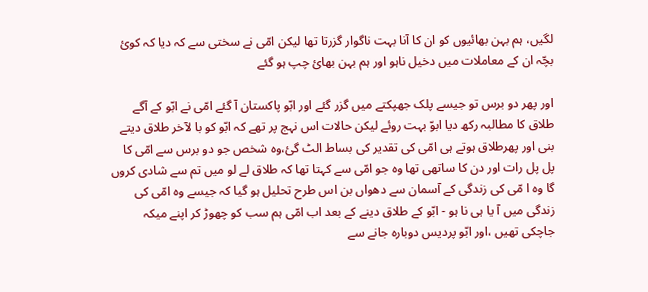لگیں، ہم بہن بھائیوں کو ان کا آنا بہت ناگوار گزرتا تھا لیکن امّی نے سختی سے کہ دیا کہ کوئ بچّہ ان کے معاملات میں دخیل ناہو اور ہم بہن بھائ چپ ہو گئے

اور پھر دو برس تو جیسے پلک جھپکتے میں گزر گئے اور ابّو پاکستان آ گئے امّی نے ابّو کے آگے طلاق کا مطالبہ رکھ دیا ابوّ بہت روئے لیکن حالات اس نہج پر تھے کہ ابّو کو با لآخر طلاق دیتے بنی اور پھرطلاق ہوتے ہی امّی کی تقدیر کی بساط الٹ گئ،وہ شخص جو دو برس سے امّی کا پل پل رات اور دن کا ساتھی تھا وہ جو امّی سے کہتا تھا کہ طلاق لے لو میں تم سے شادی کروں گا وہ ا مّی کی زندگی کے آسمان سے دھواں بن اس طرح تحلیل ہو گیا کہ جیسے وہ امّی کی زندگی میں آ یا ہی نا ہو - ابّو کے طلاق دینے کے بعد اب امّی ہم سب کو چھوڑ کر اپنے میکہ جاچکی تھیں ،اور ابّو پردیس دوبارہ جانے سے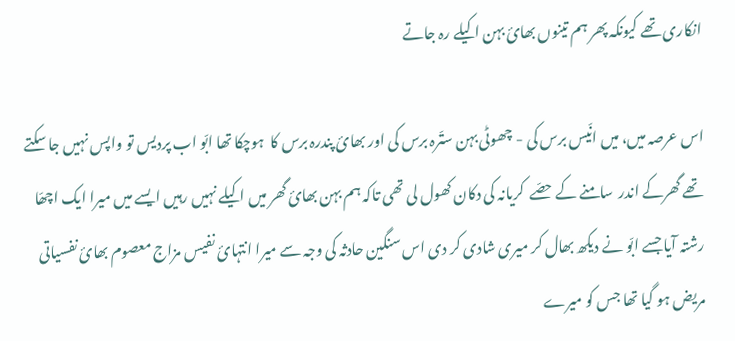انکاری تھے کیونکہ پھر ہم تینوں بھائ بہن اکیلے رہ جاتے

اس عرصہ میں، میں انّیس برس کی - چھوٹی بہن ستّرہ برس کی اور بھائ پندرہ برس کا  ہوچکا تھا ابّو اب پردیس تو واپس نہیں جا سکتے تھے گھرکے اندر  سامنے کے حصّے  کریانہ کی دکان کھول لی تھی تاکہ ہم بہن بھائ گھر میں اکیلے نہیں رہیں ایسے میں میرا ایک اچھّا رشتہ آیا جسے ابّو نے دیکھ بھال کر میری شادی کر دی اس سنگین حادثہ کی وجہ سے میرا انتہائ نفیس مزاج معصوم بھائ نفسیاتی مریض ہو گیا تھا جس کو میرے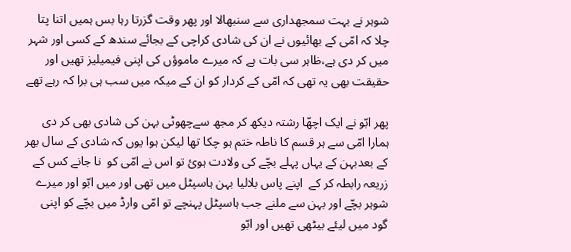شوہر نے بہت سمجھداری سے سنبھالا اور پھر وقت گزرتا رہا بس ہمیں اتنا پتا چلا کہ امّی کے بھائیوں نے ان کی شادی کراچی کے بجائے سندھ کے کسی اور شہر میں کر دی ہے،ظاہر سی بات ہے کہ میرے ماموؤں کی اپنی فیمیلیز تھیں اور حقیقت بھی یہ تھی کہ امّی کے کردار کو ان کے میکہ میں سب ہی برا کہ رہے تھے

پھر ابّو نے ایک اچھّا رشتہ دیکھ کر مجھ سےچھوٹی بہن کی شادی بھی کر دی ہمارا امّی سے ہر قسم کا ناطہ ختم ہو چکا تھا لیکن ہوا یوں کہ شادی کے سال بھر کے بعدبہن کے یہاں پہلے بچّے کی ولادت ہوئ تو اس نے امّی کو  نا جانے کس کے  زریعہ رابطہ کر کے  اپنے پاس بلالیا بہن ہاسپٹل میں تھی اور میں ابّو اور میرے شوہر بچّے اور بہن سے ملنے جب ہاسپٹل پہنچے تو امّی وارڈ میں بچّے کو اپنی گود میں لیئے بیٹھی تھیں اور ابّو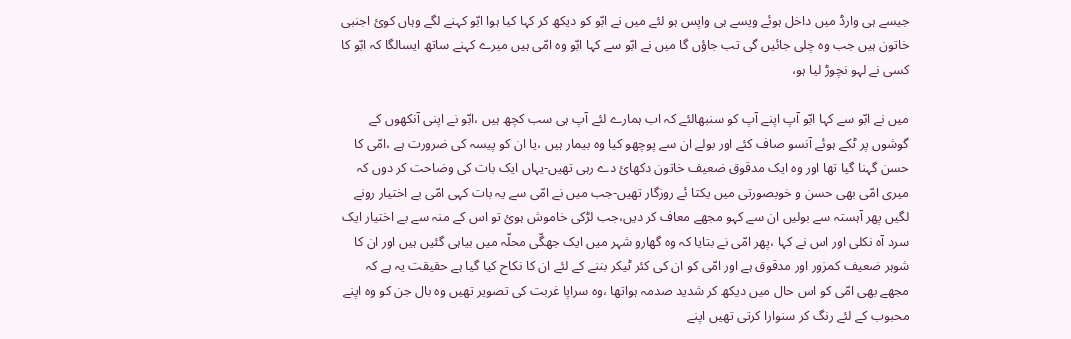جیسے ہی وارڈ میں داخل ہوئے ویسے ہی واپس ہو لئے میں نے ابّو کو دیکھ کر کہا کیا ہوا ابّو کہنے لگے وہاں کوئ اجنبی خاتون ہیں جب وہ چلی جائیں گی تب جاؤں گا میں نے ابّو سے کہا ابّو وہ امّی ہیں میرے کہنے ساتھ ایسالگا کہ ابّو کا کسی نے لہو نچوڑ لیا ہو،

میں نے ابّو سے کہا ابّو آپ اپنے آپ کو سنبھالئے کہ اب ہمارے لئے آپ ہی سب کچھ ہیں ،ابّو نے اپنی آنکھوں کے گوشوں پر ٹکے ہوئے آنسو صاف کئے اور بولے ان سے پوچھو کیا وہ بیمار ہیں ،یا ان کو پیسہ کی ضرورت ہے ،امّی کا حسن گہنا گیا تھا اور وہ ایک مدقوق ضعیف خاتون دکھائ دے رہی تھیں-یہاں ایک بات کی وضاحت کر دوں کہ میری امّی بھی حسن و خوبصورتی میں یکتا ئے روزگار تھیں-جب میں نے امّی سے یہ بات کہی امّی بے اختیار رونے لگیں پھر آہستہ سے بولیں ان سے کہو مجھے معاف کر دیں،جب لڑکی خاموش ہوئ تو اس کے منہ سے بے اختیار ایک سرد آہ نکلی اور اس نے کہا ،پھر امّی نے بتایا کہ وہ گھارو شہر میں ایک جھگّی محلّہ میں بیاہی گئیں ہیں اور ان کا شوہر ضعیف کمزور اور مدقوق ہے اور امّی کو ان کی کئر ٹیکر بننے کے لئے ان کا نکاح کیا گیا ہے حقیقت یہ ہے کہ مجھے بھی امّی کو اس حال میں دیکھ کر شدید صدمہ ہواتھا ،وہ سراپا غربت کی تصویر تھیں وہ بال جن کو وہ اپنے محبوب کے لئے رنگ کر سنوارا کرتی تھیں اپنے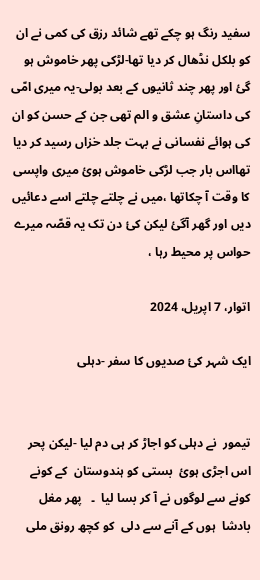سفید رنگ ہو چکے تھے شائد رزق کی کمی نے ان کو بلکل نڈھال کر دیا تھا-لڑکی پھر خاموش ہو گئ اور پھر چند ثانیوں کے بعد بولی-یہ میری امّی کی داستانِ عشق و الم تھی جن کے حسن کو ان کی ہوائے نفسانی نے بہت جلد خزاں رسید کر دیا تھااس بار جب لڑکی خاموش ہوئ میری واپسی کا وقت آ چکاتھا ،میں نے چلتے چلتے اسے دعائیں دیں اور گھر آگئ لیکن کئ دن تک یہ قصّہ میرے حواس پر محیط رہا ،

اتوار، 7 اپریل، 2024

ایک شہر کئ صدیوں کا سفر -دہلی


تیمور  نے دہلی کو اجاڑ کر ہی دم لیا -لیکن پحر اس اجڑی ہوئ  بستی کو ہندوستان  کے کونے کونے سے لوگوں نے آ کر بسا لیا  ۔   پھر مغل  بادشا  ہوں کے آنے سے دلی  کو کچھ رونق ملی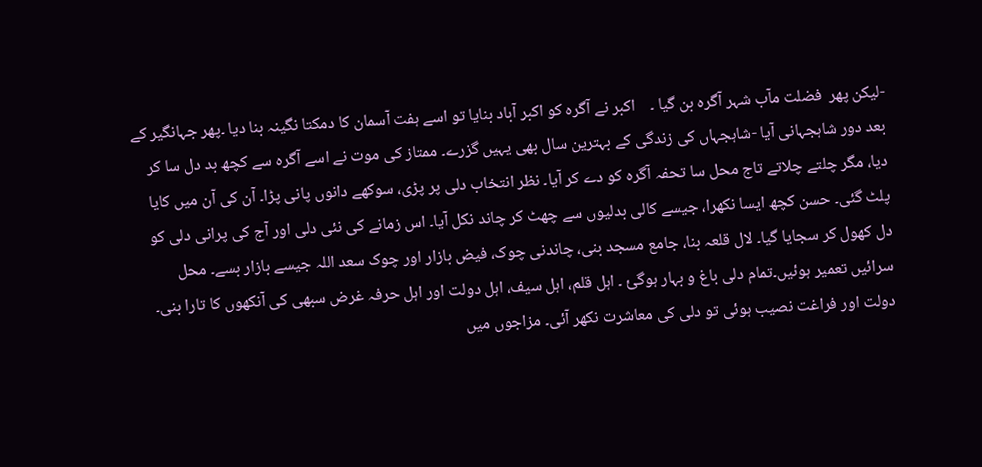-لیکن پھر  فضلت مآب شہر آگرہ بن گیا ۔    اکبر نے آگرہ کو اکبر آباد بنایا تو اسے ہفت آسمان کا دمکتا نگینہ بنا دیا ۔پھر جہانگیر کے بعد دور شاہجہانی آیا -شاہجہاں کی زندگی کے بہترین سال بھی یہیں گزرے۔ ممتاز کی موت نے اسے آگرہ سے کچھ بد دل سا کر دیا، مگر چلتے چلاتے تاج محل سا تحفہ آگرہ کو دے کر آیا۔ نظر انتخاب دلی پر پڑی، سوکھے دانوں پانی پڑا۔ آن کی آن میں کایا پلٹ گئی۔ حسن کچھ ایسا نکھرا، جیسے کالی بدلیوں سے چھٹ کر چاند نکل آیا۔ اس زمانے کی نئی دلی اور آج کی پرانی دلی کو دل کھول کر سجایا گیا۔ لال قلعہ بنا، جامع مسجد بنی، چاندنی چوک، فیض بازار اور چوک سعد اللہ جیسے بازار بسے۔ محل سرائیں تعمیر ہوئیں۔تمام دلی باغ و بہار ہوگئ ۔ اہل قلم، اہل سیف، اہل دولت اور اہل حرفہ غرض سبھی کی آنکھوں کا تارا بنی۔ دولت اور فراغت نصیب ہوئی تو دلی کی معاشرت نکھر آئی۔ مزاجوں میں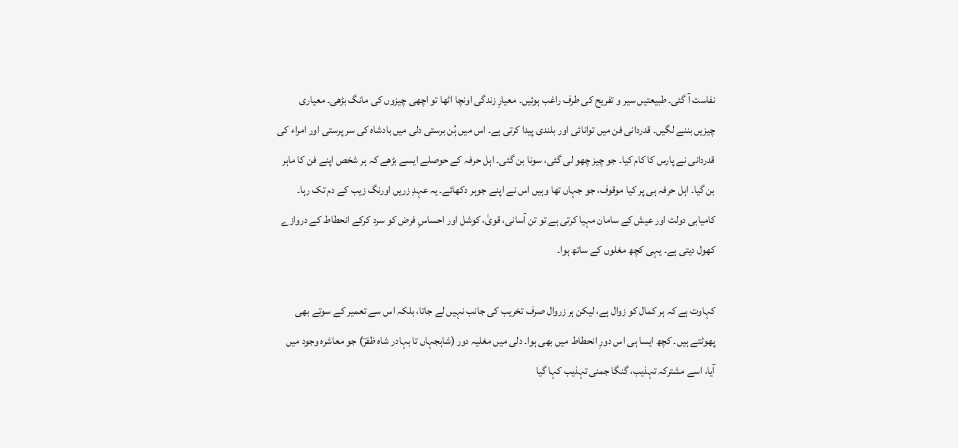نفاست آ گئی۔ طبیعتیں سیر و تفریح کی طرف راغب ہوئیں۔ معیارِ زندگی اونچا اٹھا تو اچھی چیزوں کی مانگ بڑھی۔ معیاری چیزیں بننے لگیں۔ قدردانی فن میں توانائی اور بلندی پیدا کرتی ہے۔ اس میں ہُن برستی دلی میں بادشاہ کی سر پرستی اور امراء کی قدردانی نے پارس کا کام کیا۔ جو چیز چھو لی گئی، سونا بن گئی۔ اہل حرفہ کے حوصلے ایسے بڑھے کہ ہر شخص اپنے فن کا ماہر بن گیا۔ اہل حرفہ ہی پر کیا موقوف، جو جہاں تھا وہیں اس نے اپنے جوہر دکھائے۔ یہ عہدِ زریں اورنگ زیب کے دم تک رہا۔ کامیابی دولت اور عیش کے سامان مہیا کرتی ہے تو تن آسانی، قویٰ، کوشل اور احساسِ فرض کو سرد کرکے انحطاط کے دروازے کھول دیتی ہے۔ یہی کچھ مغلوں کے ساتھ ہوا۔

کہاوت ہے کہ ہر کمال کو زوال ہے، لیکن ہر زروال صرف تخریب کی جانب نہیں لے جاتا، بلکہ اس سے تعمیر کے سوتے بھی پھوٹتے ہیں۔ کچھ ایسا ہی اس دورِ انحطاط میں بھی ہوا۔ دلی میں مغلیہ دور (شاہجہاں تا بہادر شاہ ظفرؔ) جو معاشرہ وجود میں آیا، اسے مشترکہ تہذیب، گنگا جمنی تہذیب کہا گیا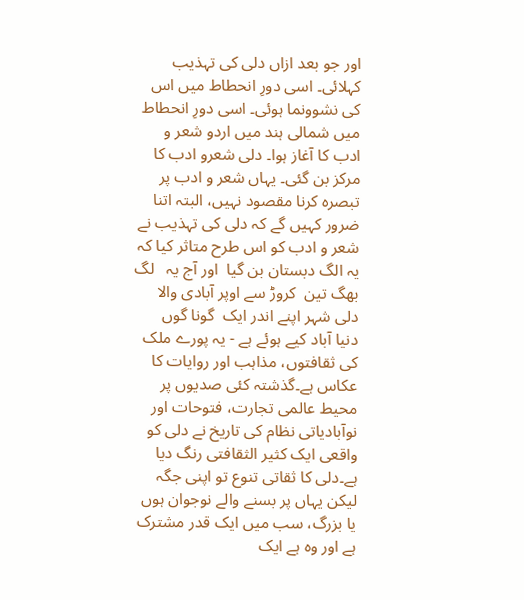اور جو بعد ازاں دلی کی تہذیب کہلائی۔ اسی دورِ انحطاط میں اس کی نشوونما ہوئی۔ اسی دورِ انحطاط میں شمالی ہند میں اردو شعر و ادب کا آغاز ہوا۔ دلی شعرو ادب کا مرکز بن گئی۔ یہاں شعر و ادب پر تبصرہ کرنا مقصود نہیں، البتہ اتنا ضرور کہیں گے کہ دلی کی تہذیب نے شعر و ادب کو اس طرح متاثر کیا کہ یہ الگ دبستان بن گیا  اور آج یہ   لگ بھگ تین  کروڑ سے اوپر آبادی والا دلی شہر اپنے اندر ایک  گونا گوں   دنیا آباد کیے ہوئے ہے - یہ پورے ملک کی ثقافتوں، مذاہب اور روایات کا عکاس ہے۔گذشتہ کئی صدیوں پر محیط عالمی تجارت، فتوحات اور نوآبادیاتی نظام کی تاریخ نے دلی کو واقعی ایک کثیر الثقافتی رنگ دیا ہے۔دلی کا ثقاتی تنوع تو اپنی جگہ لیکن یہاں پر بسنے والے نوجوان ہوں یا بزرگ، سب میں ایک قدر مشترک ہے اور وہ ہے ایک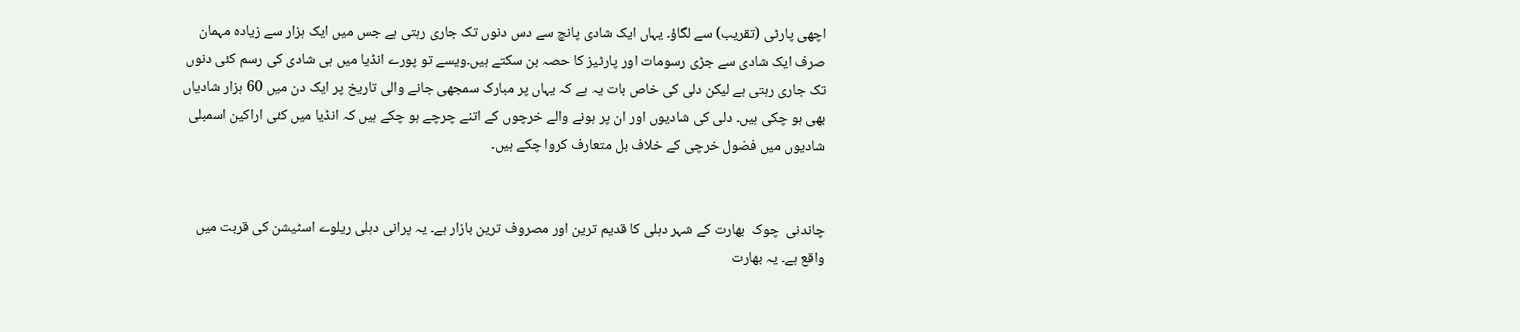اچھی پارٹی (تقریب) سے لگاؤ۔ یہاں ایک شادی پانچ سے دس دنوں تک جاری رہتی ہے جس میں ایک ہزار سے زیادہ مہمان صرف ایک شادی سے جڑی رسومات اور پارٹیز کا حصہ بن سکتے ہیں۔ویسے تو پورے انڈیا میں ہی شادی کی رسم کئی دنوں تک جاری رہتی ہے لیکن دلی کی خاص بات یہ ہے کہ یہاں پر مبارک سمجھی جانے والی تاریخ پر ایک دن میں 60 ہزار شادیاں بھی ہو چکی ہیں۔ دلی کی شادیوں اور ان پر ہونے والے خرچوں کے اتنے چرچے ہو چکے ہیں کہ انڈیا میں کئی اراکین اسمبلی شادیوں میں فضول خرچی کے خلاف بل متعارف کروا چکے ہیں۔


چاندنی  چوک  بھارت کے شہر دہلی کا قدیم ترین اور مصروف ترین بازار ہے۔ یہ پرانی دہلی ریلوے اسٹیشن کی قربت میں واقع ہے۔ یہ بھارت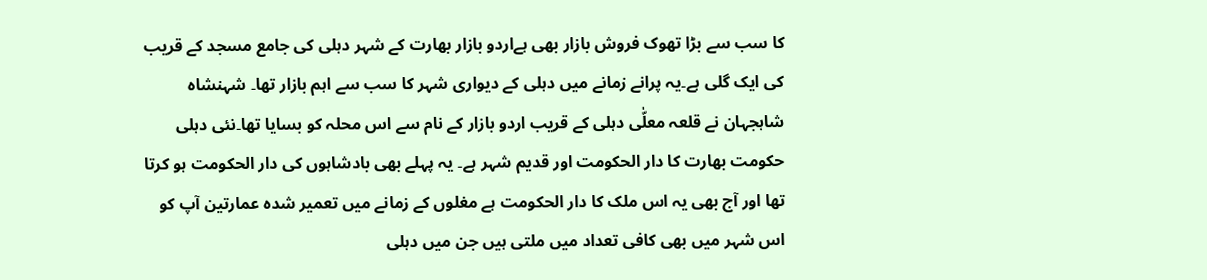کا سب سے بڑا تھوک فروش بازار بھی ہےاردو بازار بھارت کے شہر دہلی کی جامع مسجد کے قریب کی ایک گلی ہے۔یہ پرانے زمانے میں دہلی کے دیواری شہر کا سب سے اہم بازار تھا۔ شہنشاہ شاہجہان نے قلعہ معلّٰی دہلی کے قریب اردو بازار کے نام سے اس محلہ کو بسایا تھا۔نئی دہلی حکومت بھارت کا دار الحکومت اور قدیم شہر ہے۔ یہ پہلے بھی بادشاہوں کی دار الحکومت ہو کرتا تھا اور آج بھی یہ اس ملک کا دار الحکومت ہے مغلوں کے زمانے میں تعمیر شدہ عمارتین آپ کو اس شہر میں بھی کافی تعداد میں ملتی ہیں جن میں دہلی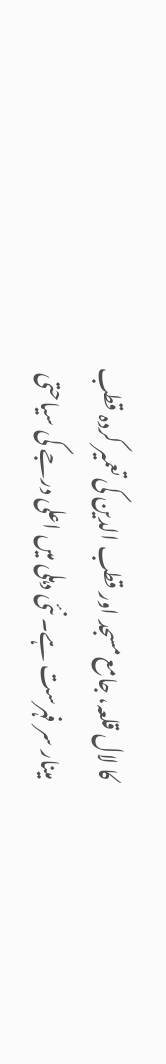کا لال قلعہ، جامع مسجد اور قطب الدین کی تعمیر کردہ قطب مینار سر فہرست ہے۔ نئی دہلی میں اعلی درجے کی سیاحتی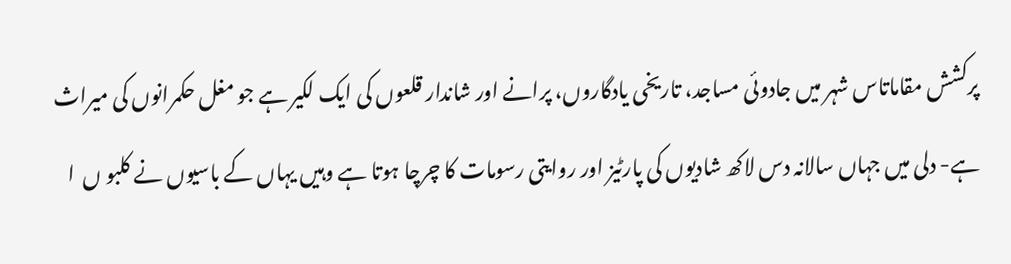پرکشش مقاماتاس شہر میں جادوئی مساجد، تاریخی یادگاروں، پرانے اور شاندار قلعوں کی ایک لکیر ہے جو مغل حکمرانوں کی میراث   ہے- دلی میں جہاں سالانہ دس لاکھ شادیوں کی پارٹیز اور روایتی رسومات کا چرچا ہوتا ہے وہیں یہاں کے باسیوں نے کلبو ں  ا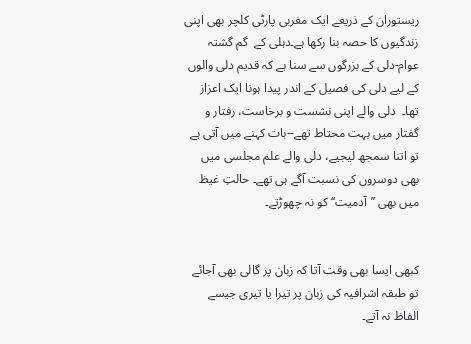ریستوران کے ذریعے ایک مغربی پارٹی کلچر بھی اپنی زندگیوں کا حصہ بنا رکھا ہے۔دہلی کے  گم گشتہ  عوام-دلی کے بزرگوں سے سنا ہے کہ قدیم دلی والوں کے لیے دلی کی فصیل کے اندر پیدا ہونا ایک اعزاز تھا۔  دلی والے اپنی نشست و برخاست، رفتار و گفتار میں بہت محتاط تھے--بات کہنے میں آتی ہے تو اتنا سمجھ لیجیے، دلی والے علم مجلسی میں بھی دوسروں کی نسبت آگے ہی تھے۔ حالتِ غیظ میں بھی ’’آدمیت‘‘ کو نہ چھوڑتے۔


کبھی ایسا بھی وقت آتا کہ زبان پر گالی بھی آجائے تو طبقہ اشرافیہ کی زبان پر تیرا یا تیری جیسے الفاظ نہ آتے۔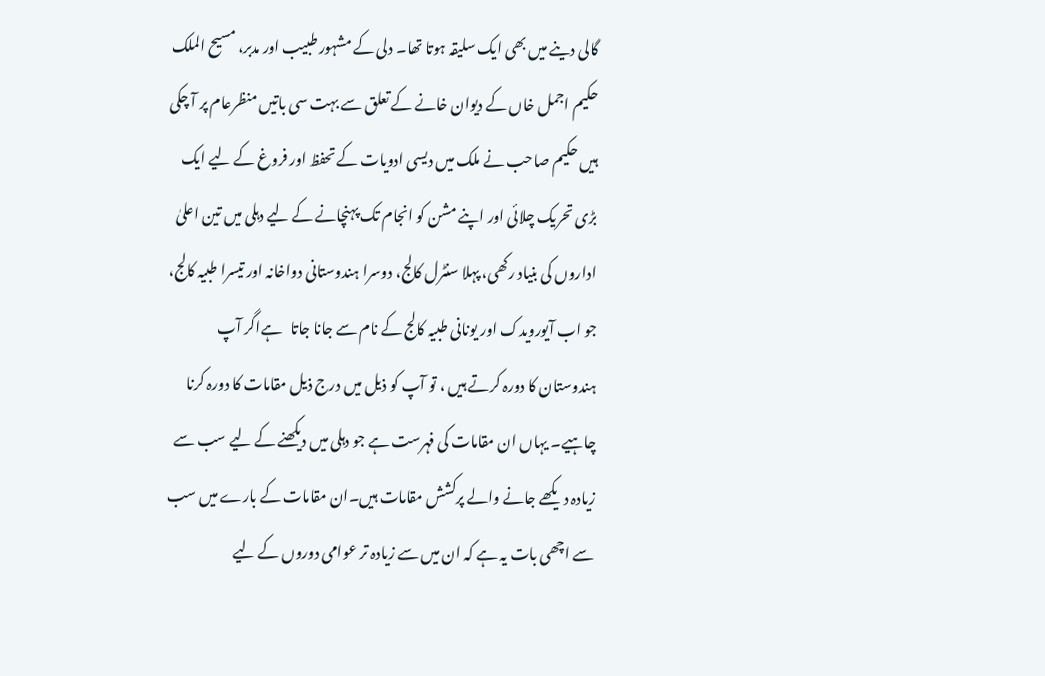گالی دینے میں بھی ایک سلیقہ ہوتا تھا۔ دلی کے مشہور طبیب اور مدبر، مسیح الملک حکیم اجمل خاں کے دیوان خانے کے تعلق سے بہت سی باتیں منظرعام پر آ چکی ہیں حکیم صاحب نے ملک میں دیسی ادویات کے تحفظ اور فروغ کے لیے ایک بڑی تحریک چلائی اور اپنے مشن کو انجام تک پہنچانے کے لیے دہلی میں تین اعلیٰ اداروں کی بنیاد رکھی، پہلا سنٹرل کالج، دوسرا ہندوستانی دواخانہ اور تیسرا طبیہ کالج، جو اب آیورویدک اور یونانی طبیہ کالج کے نام سے جانا جاتا   ہےاگر آپ ہندوستان کا دورہ کرتے ہیں ، تو آپ کو ذیل میں درج ذیل مقامات کا دورہ کرنا چاہیے۔ یہاں ان مقامات کی فہرست ہے جو دہلی میں دیکھنے کے لیے سب سے زیادہ دیکھے جانے والے پرکشش مقامات ہیں۔ان مقامات کے بارے میں سب سے اچھی بات یہ ہے کہ ان میں سے زیادہ تر عوامی دوروں کے لیے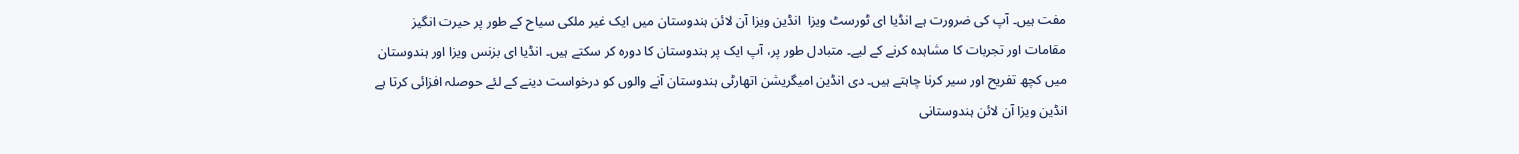مفت ہیں۔ آپ کی ضرورت ہے انڈیا ای ٹورسٹ ویزا  انڈین ویزا آن لائن ہندوستان میں ایک غیر ملکی سیاح کے طور پر حیرت انگیز مقامات اور تجربات کا مشاہدہ کرنے کے لیے۔ متبادل طور پر، آپ ایک پر ہندوستان کا دورہ کر سکتے ہیں۔ انڈیا ای بزنس ویزا اور ہندوستان میں کچھ تفریح اور سیر کرنا چاہتے ہیں۔ دی انڈین امیگریشن اتھارٹی ہندوستان آنے والوں کو درخواست دینے کے لئے حوصلہ افزائی کرتا ہے انڈین ویزا آن لائن ہندوستانی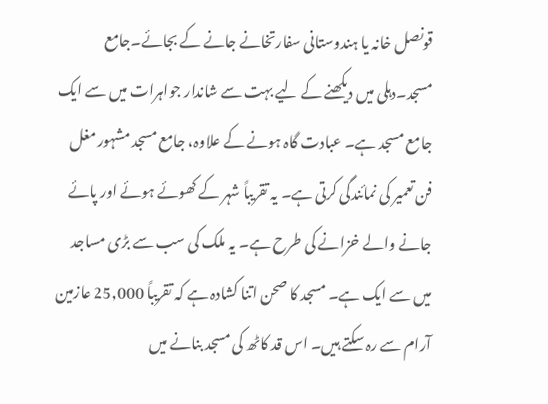قونصل خانہ یا ہندوستانی سفارتخانے جانے کے بجائے۔جامع مسجد۔دہلی میں دیکھنے کے لیے بہت سے شاندار جواہرات میں سے ایک جامع مسجد ہے۔ عبادت گاہ ہونے کے علاوہ، جامع مسجد مشہور مغل فن تعمیر کی نمائندگی کرتی ہے۔ یہ تقریباً شہر کے کھوئے ہوئے اور پائے جانے والے خزانے کی طرح ہے۔ یہ ملک کی سب سے بڑی مساجد میں سے ایک ہے۔ مسجد کا صحن اتنا کشادہ ہے کہ تقریباً 25,000 عازمین آرام سے رہ سکتے ہیں۔ اس قد کاٹھ کی مسجد بنانے میں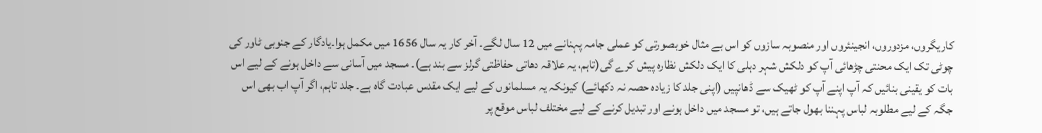کاریگروں، مزدوروں، انجینئروں اور منصوبہ سازوں کو اس بے مثال خوبصورتی کو عملی جامہ پہنانے میں 12 سال لگے۔ آخر کار یہ سال 1656 میں مکمل ہوا۔یادگار کے جنوبی ٹاور کی چوٹی تک ایک محنتی چڑھائی آپ کو دلکش شہر دہلی کا ایک دلکش نظارہ پیش کرے گی(تاہم، یہ علاقہ دھاتی حفاظتی گرلز سے بند ہے)۔ مسجد میں آسانی سے داخل ہونے کے لیے اس بات کو یقینی بنائیں کہ آپ اپنے آپ کو ٹھیک سے ڈھانپیں (اپنی جلد کا زیادہ حصہ نہ دکھائے) کیونکہ یہ مسلمانوں کے لیے ایک مقدس عبادت گاہ ہے۔ جلد تاہم، اگر آپ اب بھی اس جگہ کے لیے مطلوبہ لباس پہننا بھول جاتے ہیں، تو مسجد میں داخل ہونے اور تبدیل کرنے کے لیے مختلف لباس موقع پر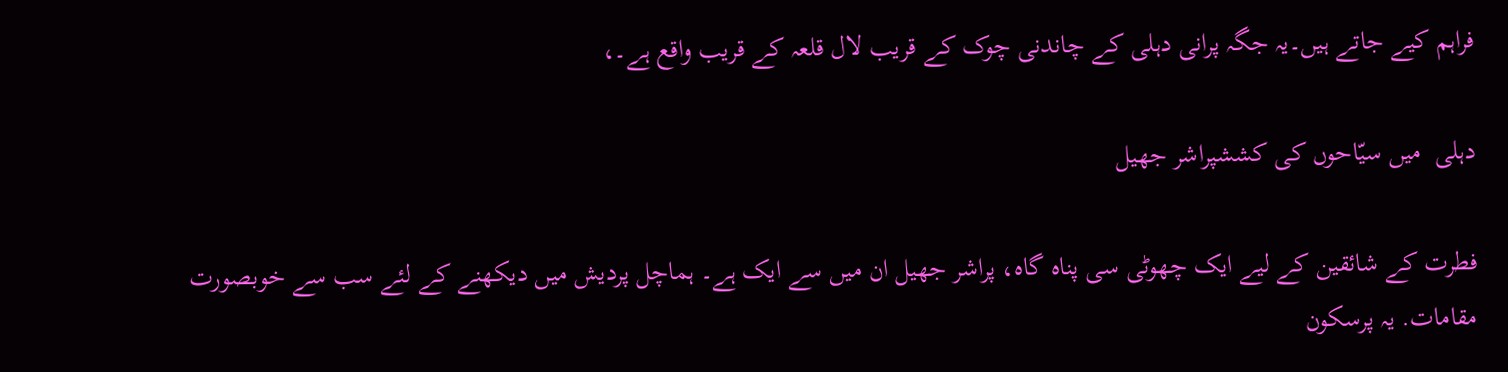فراہم کیے جاتے ہیں۔یہ جگہ پرانی دہلی کے چاندنی چوک کے قریب لال قلعہ کے قریب واقع ہے۔،

دہلی  میں سیّاحوں کی کششپراشر جھیل

فطرت کے شائقین کے لیے ایک چھوٹی سی پناہ گاہ، پراشر جھیل ان میں سے ایک ہے۔ ہماچل پردیش میں دیکھنے کے لئے سب سے خوبصورت مقامات. یہ پرسکون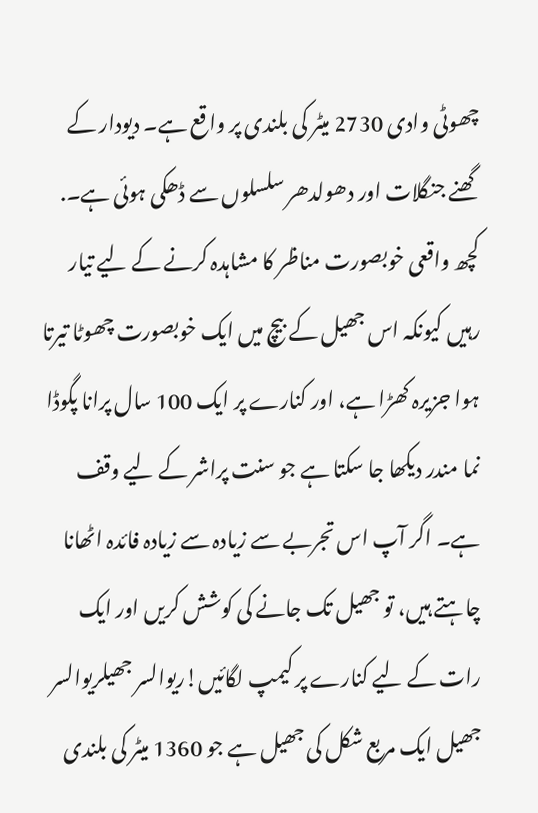چھوٹی وادی 2730 میٹر کی بلندی پر واقع ہے۔ دیودار کے گھنے جنگلات اور دھولدھر سلسلوں سے ڈھکی ہوئی ہے۔. کچھ واقعی خوبصورت مناظر کا مشاہدہ کرنے کے لیے تیار رہیں کیونکہ اس جھیل کے بیچ میں ایک خوبصورت چھوٹا تیرتا ہوا جزیرہ کھڑا ہے، اور کنارے پر ایک 100 سال پرانا پگوڈا نما مندر دیکھا جا سکتا ہے جو سنت پراشر کے لیے وقف ہے۔ اگر آپ اس تجربے سے زیادہ سے زیادہ فائدہ اٹھانا چاہتے ہیں، تو جھیل تک جانے کی کوشش کریں اور ایک رات کے لیے کنارے پر کیمپ لگائیں!ریوالسر جھیلریوالسر جھیل ایک مربع شکل کی جھیل ہے جو 1360 میٹر کی بلندی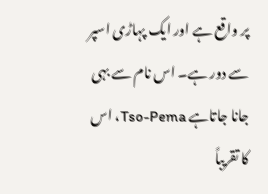پر واقع ہے اور ایک پہاڑی اسپر سے دور ہے۔ اس نام سے بہی جانا جاتاہے Tso-Pema، اس کا تقریباً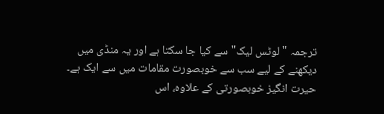ترجمہ "لوٹس لیک" سے کیا جا سکتا ہے اور یہ منڈی میں دیکھنے کے لیے سب سے خوبصورت مقامات میں سے ایک ہے۔ حیرت انگیز خوبصورتی کے علاوہ، اس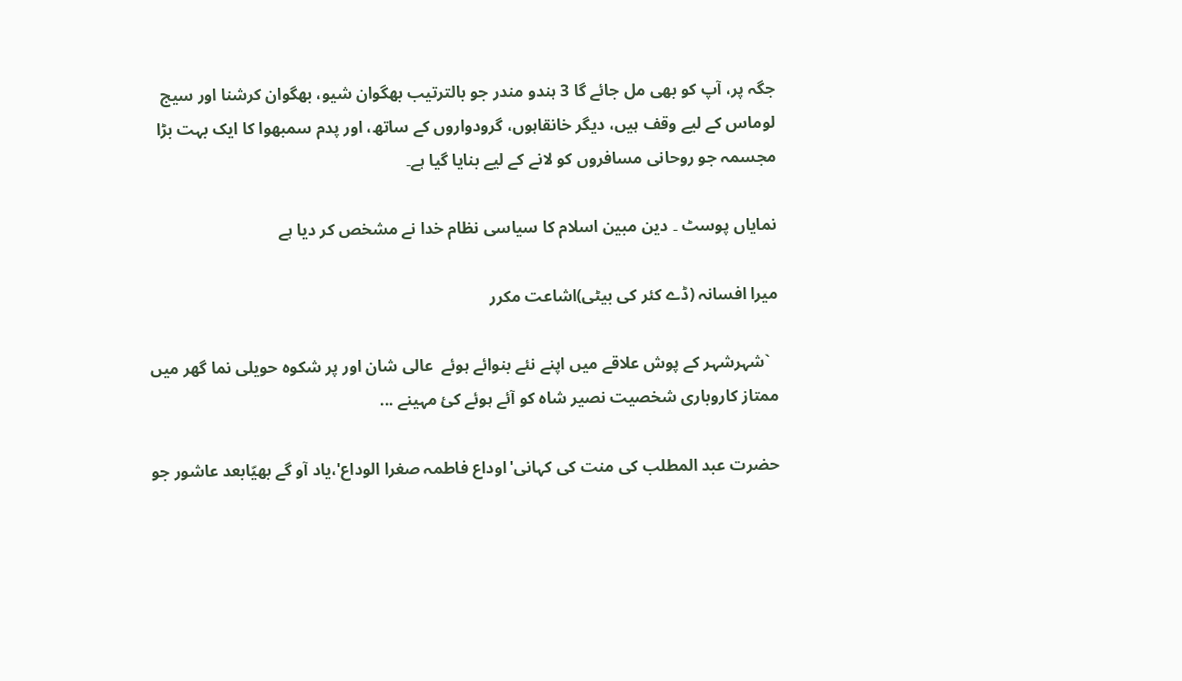جگہ پر، آپ کو بھی مل جائے گا 3 ہندو مندر جو بالترتیب بھگوان شیو، بھگوان کرشنا اور سیج لوماس کے لیے وقف ہیں، دیگر خانقاہوں، گرودواروں کے ساتھ، اور پدم سمبھوا کا ایک بہت بڑا مجسمہ جو روحانی مسافروں کو لانے کے لیے بنایا گیا ہے۔

نمایاں پوسٹ ۔ دین مبین اسلام کا سیاسی نظام خدا نے مشخص کر دیا ہے

میرا افسانہ (ڈے کئر کی بیٹی)اشاعت مکرر

  `شہرشہر کے پوش علاقے میں اپنے نئے بنوائے ہوئے  عالی شان اور پر شکوہ حویلی نما گھر میں  ممتاز کاروباری شخصیت نصیر شاہ کو آئے ہوئے کئ مہینے ...

حضرت عبد المطلب کی منت کی کہانی'اوداع فاطمہ صغرا الوداع'،یاد آو گے بھیّابعد عاشور جو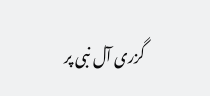گزری آل نبی پر